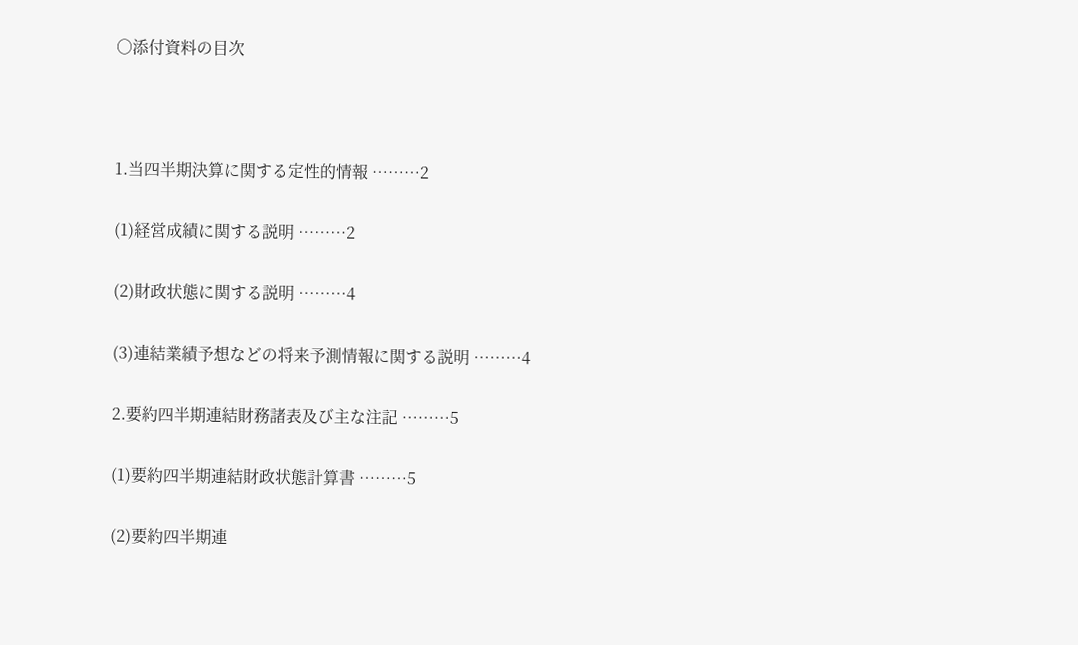○添付資料の目次



1.当四半期決算に関する定性的情報 ………2

(1)経営成績に関する説明 ………2

(2)財政状態に関する説明 ………4

(3)連結業績予想などの将来予測情報に関する説明 ………4

2.要約四半期連結財務諸表及び主な注記 ………5

(1)要約四半期連結財政状態計算書 ………5

(2)要約四半期連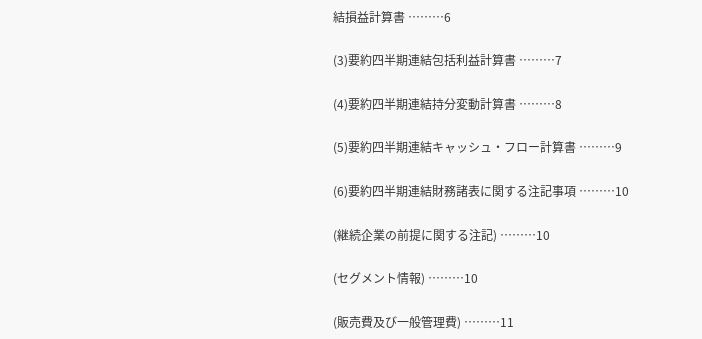結損益計算書 ………6

(3)要約四半期連結包括利益計算書 ………7

(4)要約四半期連結持分変動計算書 ………8

(5)要約四半期連結キャッシュ・フロー計算書 ………9

(6)要約四半期連結財務諸表に関する注記事項 ………10

(継続企業の前提に関する注記) ………10

(セグメント情報) ………10

(販売費及び一般管理費) ………11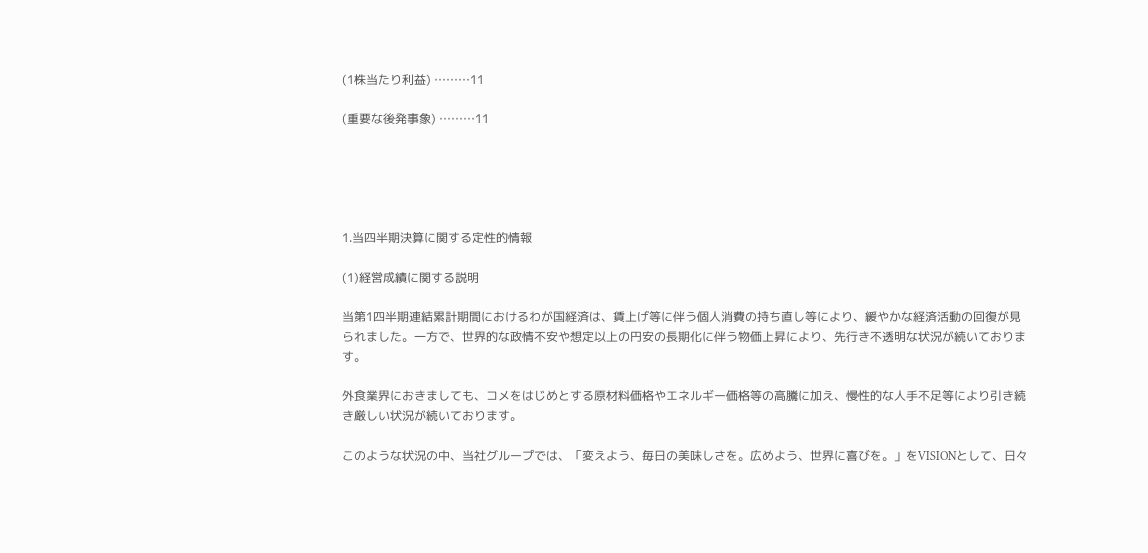(1株当たり利益) ………11

(重要な後発事象) ………11





1.当四半期決算に関する定性的情報

(1)経営成績に関する説明

当第1四半期連結累計期間におけるわが国経済は、賃上げ等に伴う個人消費の持ち直し等により、緩やかな経済活動の回復が見られました。一方で、世界的な政情不安や想定以上の円安の長期化に伴う物価上昇により、先行き不透明な状況が続いております。

外食業界におきましても、コメをはじめとする原材料価格やエネルギー価格等の高騰に加え、慢性的な人手不足等により引き続き厳しい状況が続いております。

このような状況の中、当社グループでは、「変えよう、毎日の美味しさを。広めよう、世界に喜びを。」をVISIONとして、日々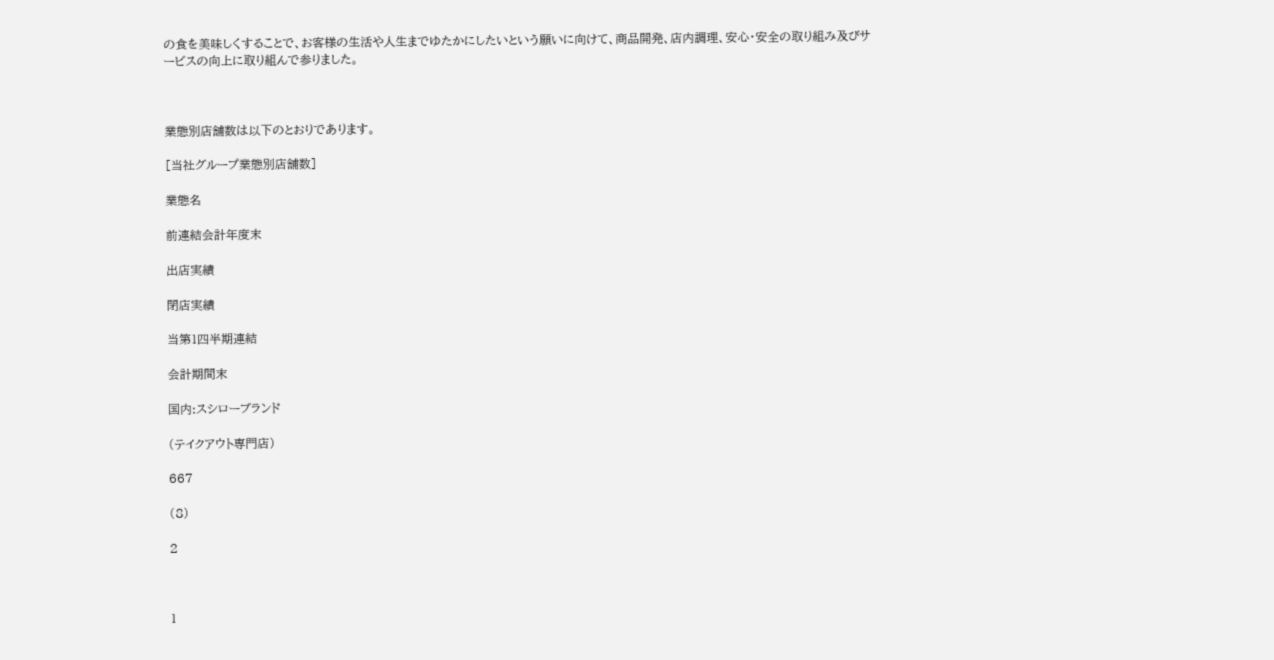の食を美味しくすることで、お客様の生活や人生までゆたかにしたいという願いに向けて、商品開発、店内調理、安心・安全の取り組み及びサービスの向上に取り組んで参りました。



業態別店舗数は以下のとおりであります。

[当社グループ業態別店舗数]

業態名

前連結会計年度末

出店実績

閉店実績

当第1四半期連結

会計期間末

国内:スシローブランド

(テイクアウト専門店)

667

(8)

2



1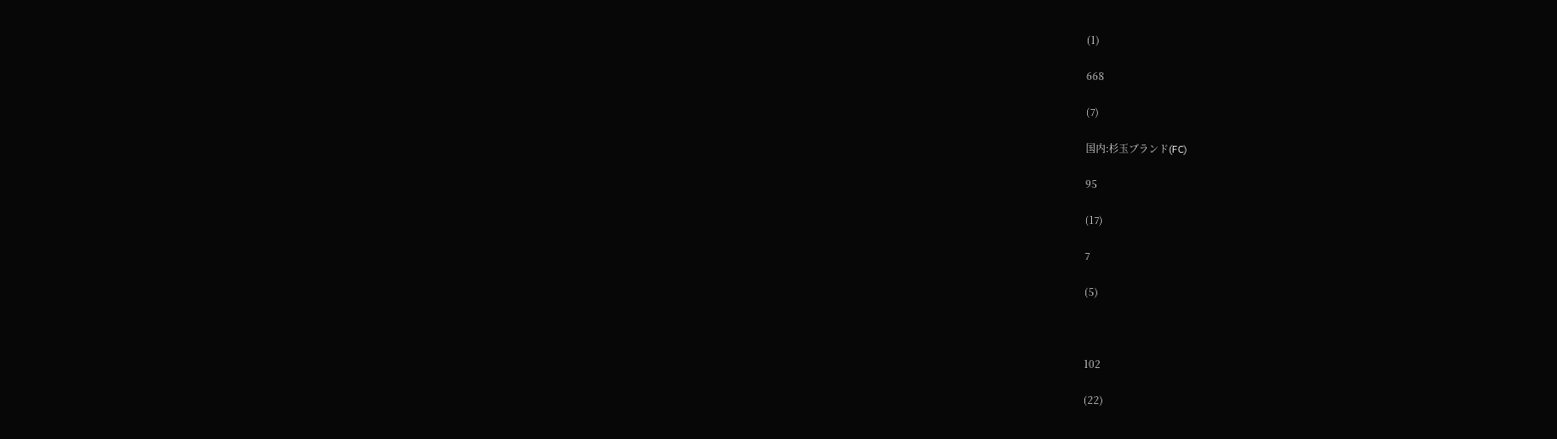(1)

668

(7)

国内:杉玉ブランド(FC)

95

(17)

7

(5)



102

(22)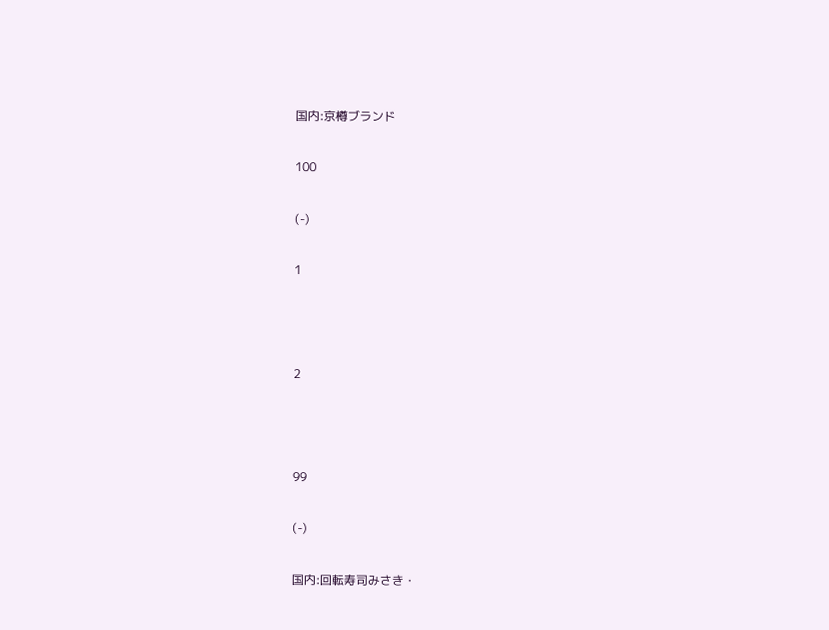国内:京樽ブランド

100

(-)

1



2



99

(-)

国内:回転寿司みさき・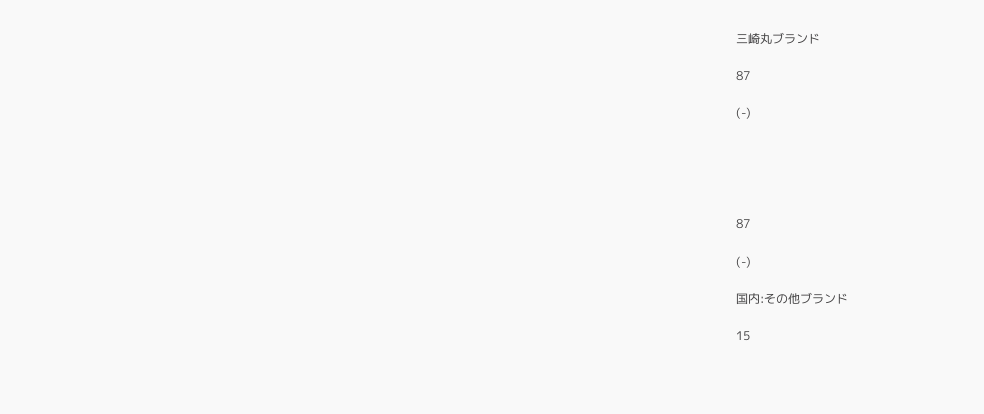三崎丸ブランド

87

(-)





87

(-)

国内:その他ブランド

15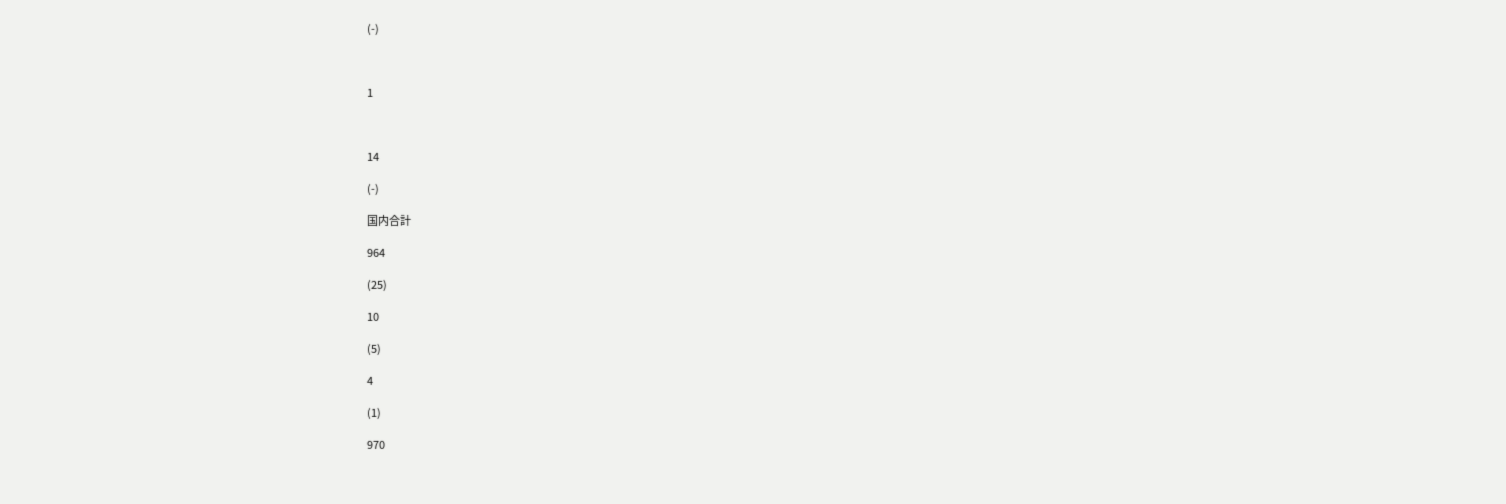(-)



1



14

(-)

国内合計

964

(25)

10

(5)

4

(1)

970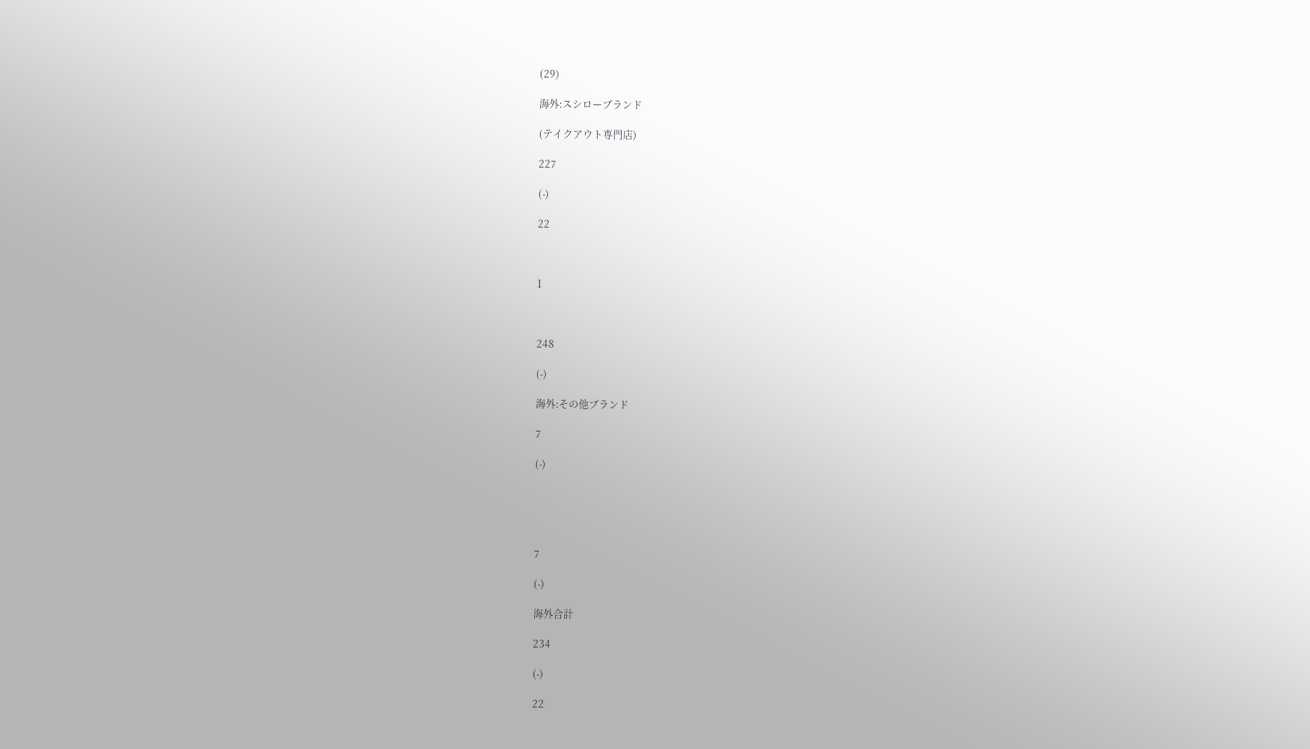(29)

海外:スシローブランド

(テイクアウト専門店)

227

(-)

22



1



248

(-)

海外:その他ブランド

7

(-)





7

(-)

海外合計

234

(-)

22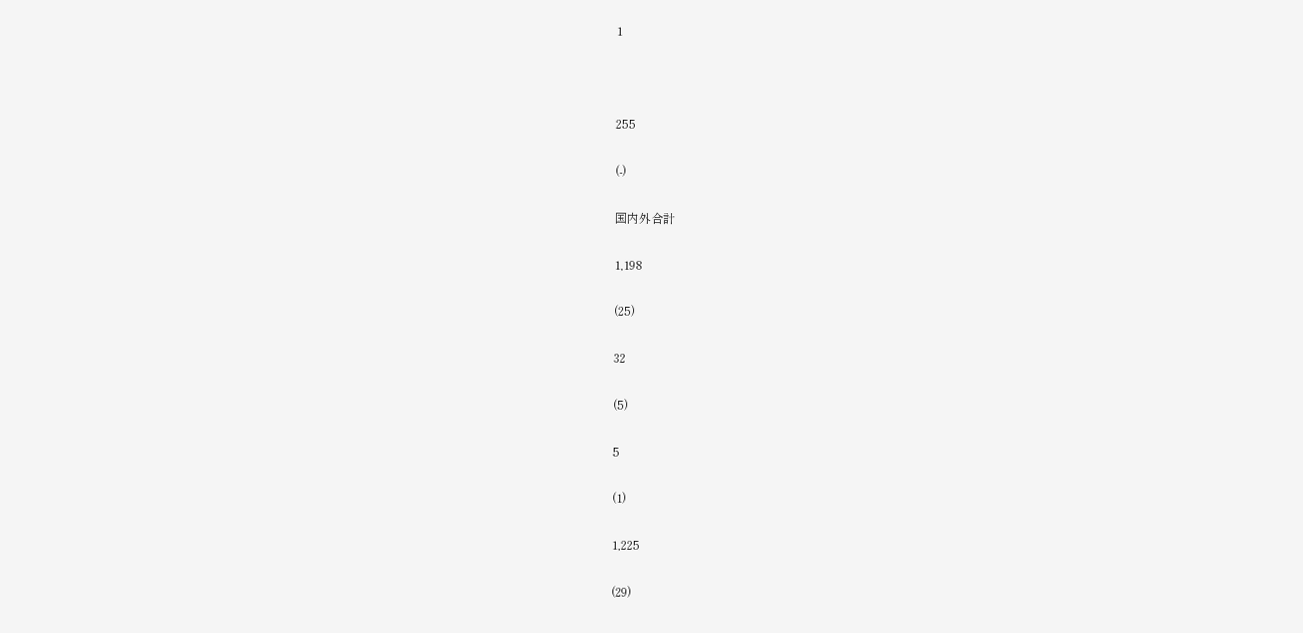1



255

(-)

国内外合計

1,198

(25)

32

(5)

5

(1)

1,225

(29)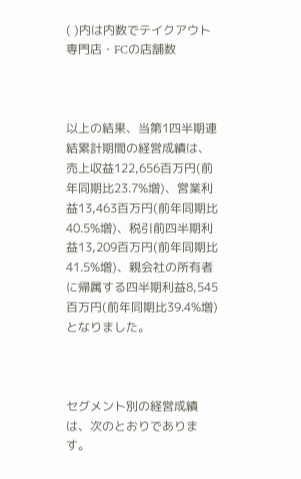( )内は内数でテイクアウト専門店・FCの店舗数



以上の結果、当第1四半期連結累計期間の経営成績は、売上収益122,656百万円(前年同期比23.7%増)、営業利益13,463百万円(前年同期比40.5%増)、税引前四半期利益13,209百万円(前年同期比41.5%増)、親会社の所有者に帰属する四半期利益8,545百万円(前年同期比39.4%増)となりました。



セグメント別の経営成績は、次のとおりであります。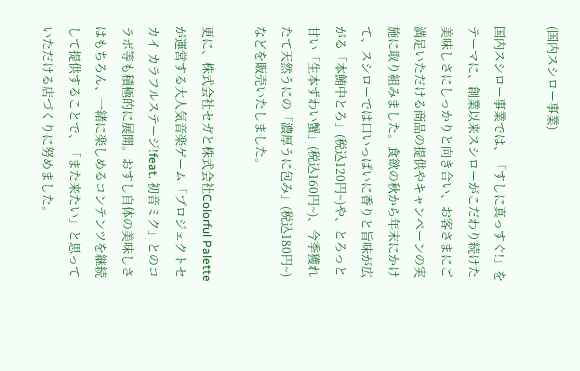(国内スシロー事業)

国内スシロー事業では、「すしに真っすぐ!」をテーマに、創業以来スシローがこだわり続けた美味しさにしっかりと向き合い、お客さまにご満足いただける商品の提供やキャンペーンの実施に取り組みました。食欲の秋から年末にかけて、スシローでは口いっぱいに香りと旨味が広がる「本鮪中とろ」(税込120円~)や、とろっと甘い「生本ずわい蟹」(税込160円~)、今季獲れたて天然うにの「濃厚うに包み」(税込180円~)などを販売いたしました。

更に、株式会社セガと株式会社Colorful Paletteが運営する大人気音楽ゲーム「プロジェクトセカイ カラフルステージ!feat. 初音ミク」とのコラボ等も積極的に展開。おすし自体の美味しさはもちろん、一緒に楽しめるコンテンツを継続して提供することで、「また来たい」と思っていただける店づくりに努めました。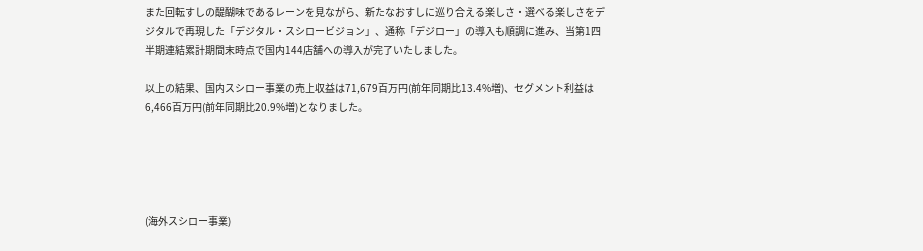また回転すしの醍醐味であるレーンを見ながら、新たなおすしに巡り合える楽しさ・選べる楽しさをデジタルで再現した「デジタル・スシロービジョン」、通称「デジロー」の導入も順調に進み、当第1四半期連結累計期間末時点で国内144店舗への導入が完了いたしました。

以上の結果、国内スシロー事業の売上収益は71,679百万円(前年同期比13.4%増)、セグメント利益は6,466百万円(前年同期比20.9%増)となりました。





(海外スシロー事業)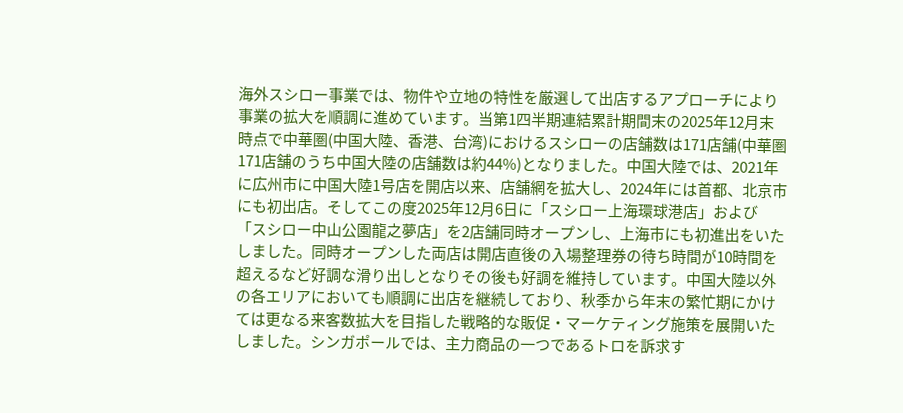海外スシロー事業では、物件や立地の特性を厳選して出店するアプローチにより事業の拡大を順調に進めています。当第1四半期連結累計期間末の2025年12月末時点で中華圏(中国大陸、香港、台湾)におけるスシローの店舗数は171店舗(中華圏171店舗のうち中国大陸の店舗数は約44%)となりました。中国大陸では、2021年に広州市に中国大陸1号店を開店以来、店舗網を拡大し、2024年には首都、北京市にも初出店。そしてこの度2025年12月6日に「スシロー上海環球港店」および「スシロー中山公園龍之夢店」を2店舗同時オープンし、上海市にも初進出をいたしました。同時オープンした両店は開店直後の入場整理券の待ち時間が10時間を超えるなど好調な滑り出しとなりその後も好調を維持しています。中国大陸以外の各エリアにおいても順調に出店を継続しており、秋季から年末の繁忙期にかけては更なる来客数拡大を目指した戦略的な販促・マーケティング施策を展開いたしました。シンガポールでは、主力商品の一つであるトロを訴求す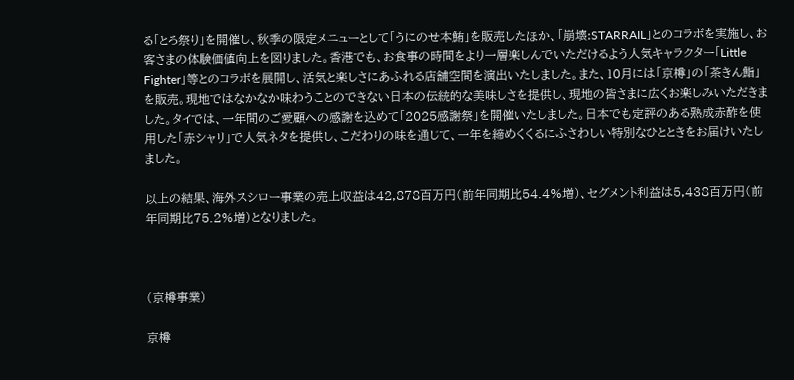る「とろ祭り」を開催し、秋季の限定メニューとして「うにのせ本鮪」を販売したほか、「崩壊:STARRAIL」とのコラボを実施し、お客さまの体験価値向上を図りました。香港でも、お食事の時間をより一層楽しんでいただけるよう人気キャラクター「Little Fighter」等とのコラボを展開し、活気と楽しさにあふれる店舗空間を演出いたしました。また、10月には「京樽」の「茶きん鮨」を販売。現地ではなかなか味わうことのできない日本の伝統的な美味しさを提供し、現地の皆さまに広くお楽しみいただきました。タイでは、一年間のご愛顧への感謝を込めて「2025感謝祭」を開催いたしました。日本でも定評のある熟成赤酢を使用した「赤シャリ」で人気ネタを提供し、こだわりの味を通じて、一年を締めくくるにふさわしい特別なひとときをお届けいたしました。

以上の結果、海外スシロー事業の売上収益は42,878百万円(前年同期比54.4%増)、セグメント利益は5,438百万円(前年同期比75.2%増)となりました。



(京樽事業)

京樽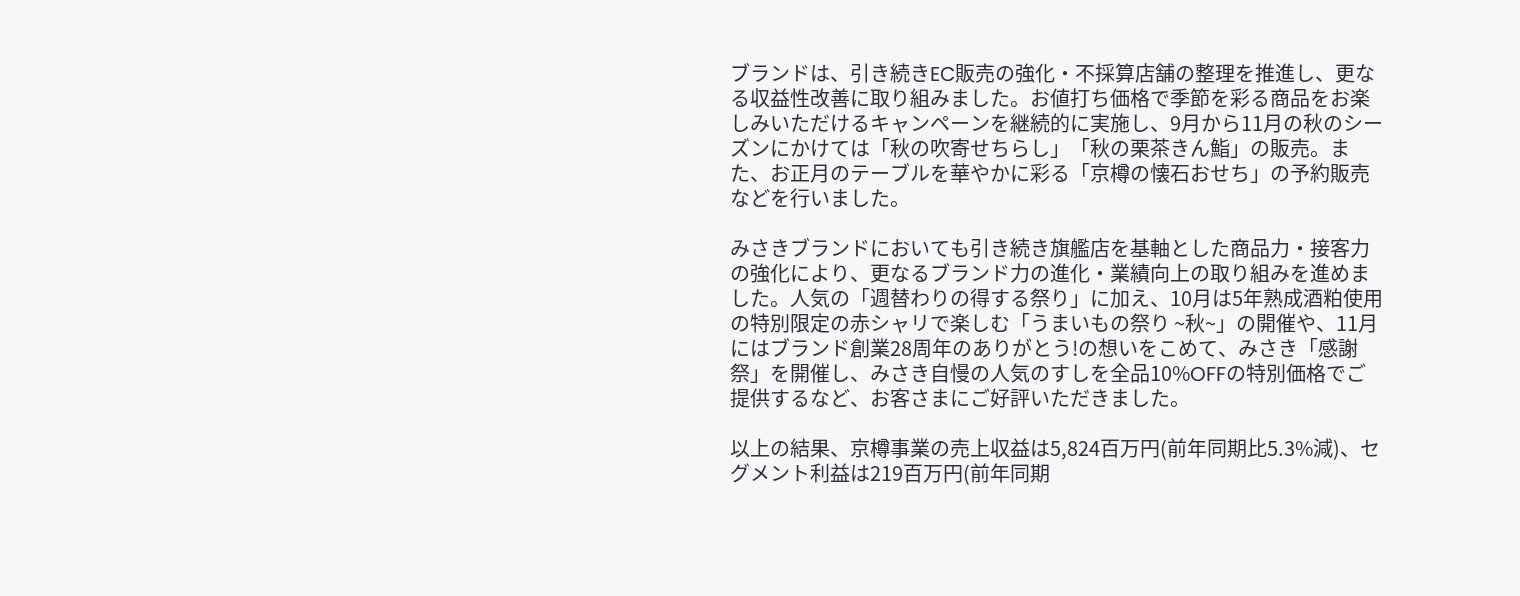ブランドは、引き続きEC販売の強化・不採算店舗の整理を推進し、更なる収益性改善に取り組みました。お値打ち価格で季節を彩る商品をお楽しみいただけるキャンペーンを継続的に実施し、9月から11月の秋のシーズンにかけては「秋の吹寄せちらし」「秋の栗茶きん鮨」の販売。また、お正月のテーブルを華やかに彩る「京樽の懐石おせち」の予約販売などを行いました。

みさきブランドにおいても引き続き旗艦店を基軸とした商品力・接客力の強化により、更なるブランド力の進化・業績向上の取り組みを進めました。人気の「週替わりの得する祭り」に加え、10月は5年熟成酒粕使用の特別限定の赤シャリで楽しむ「うまいもの祭り ~秋~」の開催や、11月にはブランド創業28周年のありがとう!の想いをこめて、みさき「感謝祭」を開催し、みさき自慢の人気のすしを全品10%OFFの特別価格でご提供するなど、お客さまにご好評いただきました。

以上の結果、京樽事業の売上収益は5,824百万円(前年同期比5.3%減)、セグメント利益は219百万円(前年同期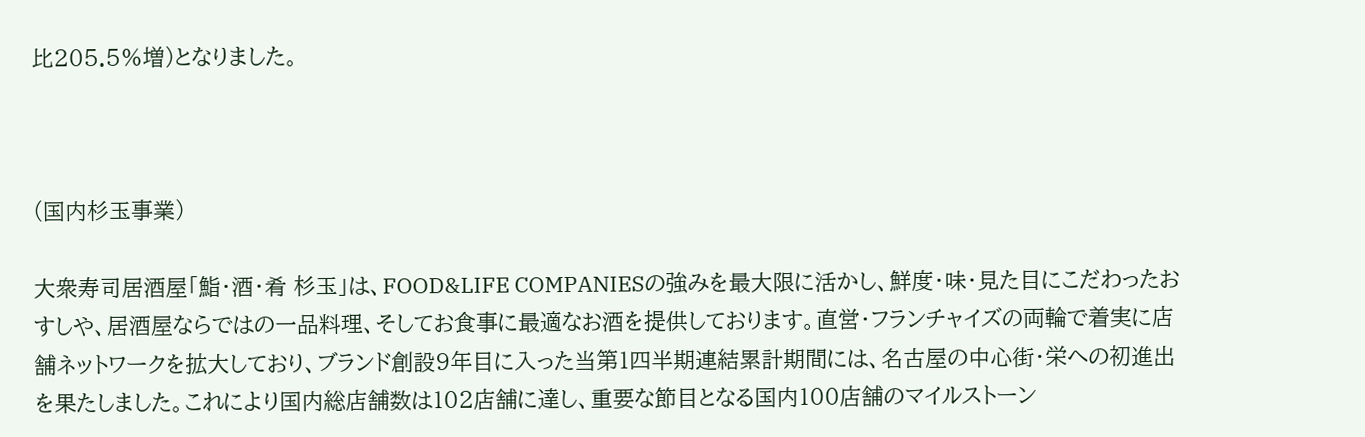比205.5%増)となりました。



(国内杉玉事業)

大衆寿司居酒屋「鮨・酒・肴 杉玉」は、FOOD&LIFE COMPANIESの強みを最大限に活かし、鮮度・味・見た目にこだわったおすしや、居酒屋ならではの一品料理、そしてお食事に最適なお酒を提供しております。直営・フランチャイズの両輪で着実に店舗ネットワークを拡大しており、ブランド創設9年目に入った当第1四半期連結累計期間には、名古屋の中心街・栄への初進出を果たしました。これにより国内総店舗数は102店舗に達し、重要な節目となる国内100店舗のマイルストーン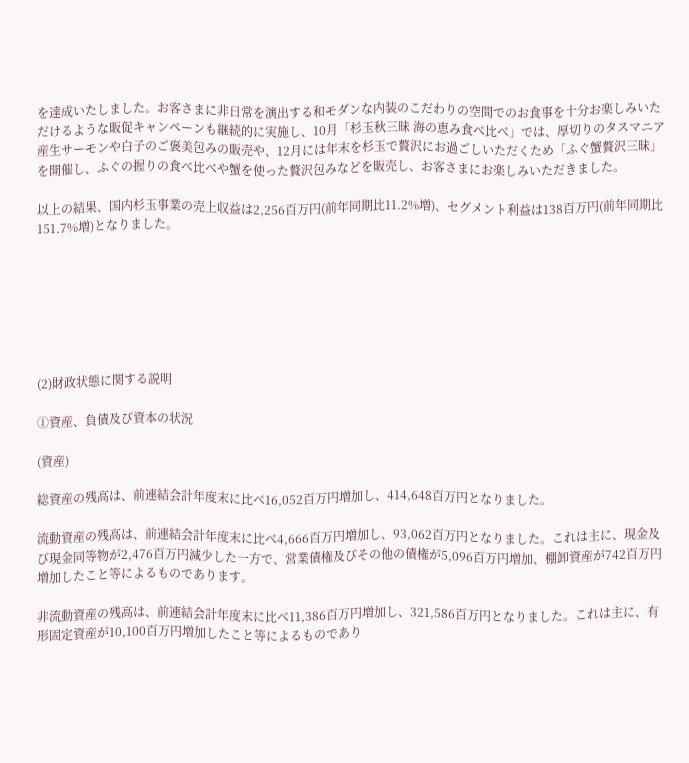を達成いたしました。お客さまに非日常を演出する和モダンな内装のこだわりの空間でのお食事を十分お楽しみいただけるような販促キャンペーンも継続的に実施し、10月「杉玉秋三昧 海の恵み食べ比べ」では、厚切りのタスマニア産生サーモンや白子のご褒美包みの販売や、12月には年末を杉玉で贅沢にお過ごしいただくため「ふぐ蟹贅沢三昧」を開催し、ふぐの握りの食べ比べや蟹を使った贅沢包みなどを販売し、お客さまにお楽しみいただきました。

以上の結果、国内杉玉事業の売上収益は2,256百万円(前年同期比11.2%増)、セグメント利益は138百万円(前年同期比151.7%増)となりました。







(2)財政状態に関する説明

①資産、負債及び資本の状況

(資産)

総資産の残高は、前連結会計年度末に比べ16,052百万円増加し、414,648百万円となりました。

流動資産の残高は、前連結会計年度末に比べ4,666百万円増加し、93,062百万円となりました。これは主に、現金及び現金同等物が2,476百万円減少した一方で、営業債権及びその他の債権が5,096百万円増加、棚卸資産が742百万円増加したこと等によるものであります。

非流動資産の残高は、前連結会計年度末に比べ11,386百万円増加し、321,586百万円となりました。これは主に、有形固定資産が10,100百万円増加したこと等によるものであり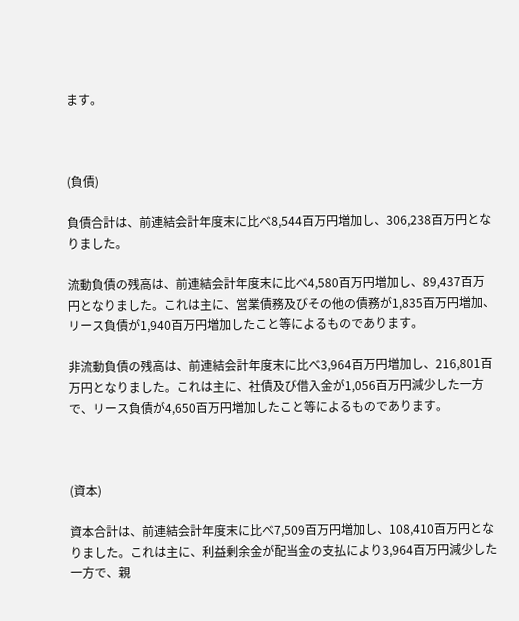ます。



(負債)

負債合計は、前連結会計年度末に比べ8,544百万円増加し、306,238百万円となりました。

流動負債の残高は、前連結会計年度末に比べ4,580百万円増加し、89,437百万円となりました。これは主に、営業債務及びその他の債務が1,835百万円増加、リース負債が1,940百万円増加したこと等によるものであります。

非流動負債の残高は、前連結会計年度末に比べ3,964百万円増加し、216,801百万円となりました。これは主に、社債及び借入金が1,056百万円減少した一方で、リース負債が4,650百万円増加したこと等によるものであります。



(資本)

資本合計は、前連結会計年度末に比べ7,509百万円増加し、108,410百万円となりました。これは主に、利益剰余金が配当金の支払により3,964百万円減少した一方で、親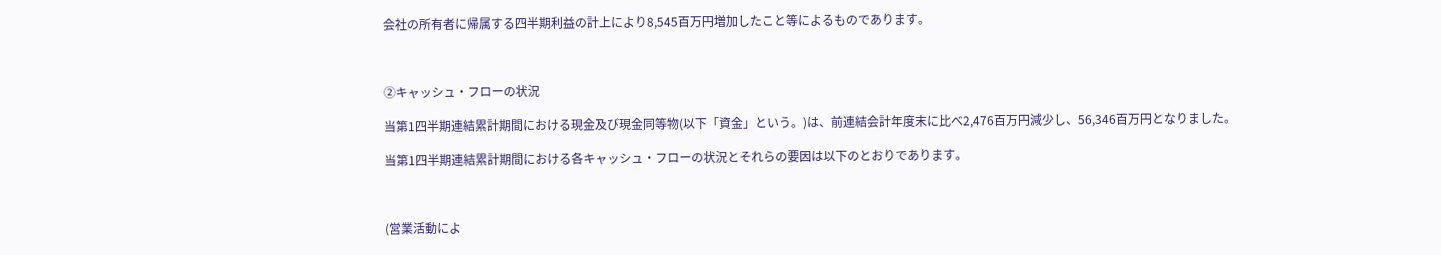会社の所有者に帰属する四半期利益の計上により8,545百万円増加したこと等によるものであります。



②キャッシュ・フローの状況

当第1四半期連結累計期間における現金及び現金同等物(以下「資金」という。)は、前連結会計年度末に比べ2,476百万円減少し、56,346百万円となりました。

当第1四半期連結累計期間における各キャッシュ・フローの状況とそれらの要因は以下のとおりであります。



(営業活動によ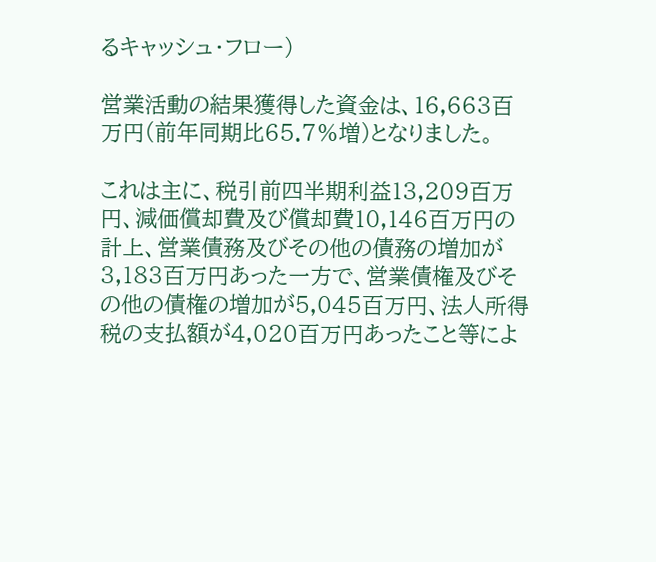るキャッシュ・フロー)

営業活動の結果獲得した資金は、16,663百万円(前年同期比65.7%増)となりました。

これは主に、税引前四半期利益13,209百万円、減価償却費及び償却費10,146百万円の計上、営業債務及びその他の債務の増加が3,183百万円あった一方で、営業債権及びその他の債権の増加が5,045百万円、法人所得税の支払額が4,020百万円あったこと等によ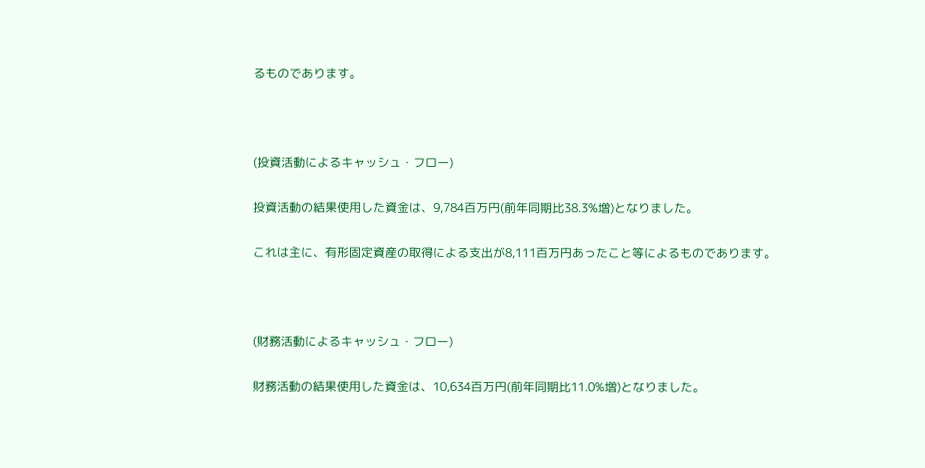るものであります。



(投資活動によるキャッシュ・フロー)

投資活動の結果使用した資金は、9,784百万円(前年同期比38.3%増)となりました。

これは主に、有形固定資産の取得による支出が8,111百万円あったこと等によるものであります。



(財務活動によるキャッシュ・フロー)

財務活動の結果使用した資金は、10,634百万円(前年同期比11.0%増)となりました。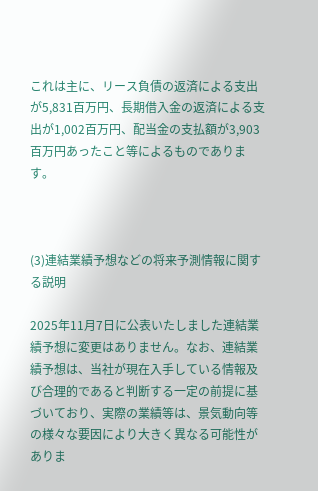これは主に、リース負債の返済による支出が5,831百万円、長期借入金の返済による支出が1,002百万円、配当金の支払額が3,903百万円あったこと等によるものであります。



(3)連結業績予想などの将来予測情報に関する説明

2025年11月7日に公表いたしました連結業績予想に変更はありません。なお、連結業績予想は、当社が現在入手している情報及び合理的であると判断する一定の前提に基づいており、実際の業績等は、景気動向等の様々な要因により大きく異なる可能性がありま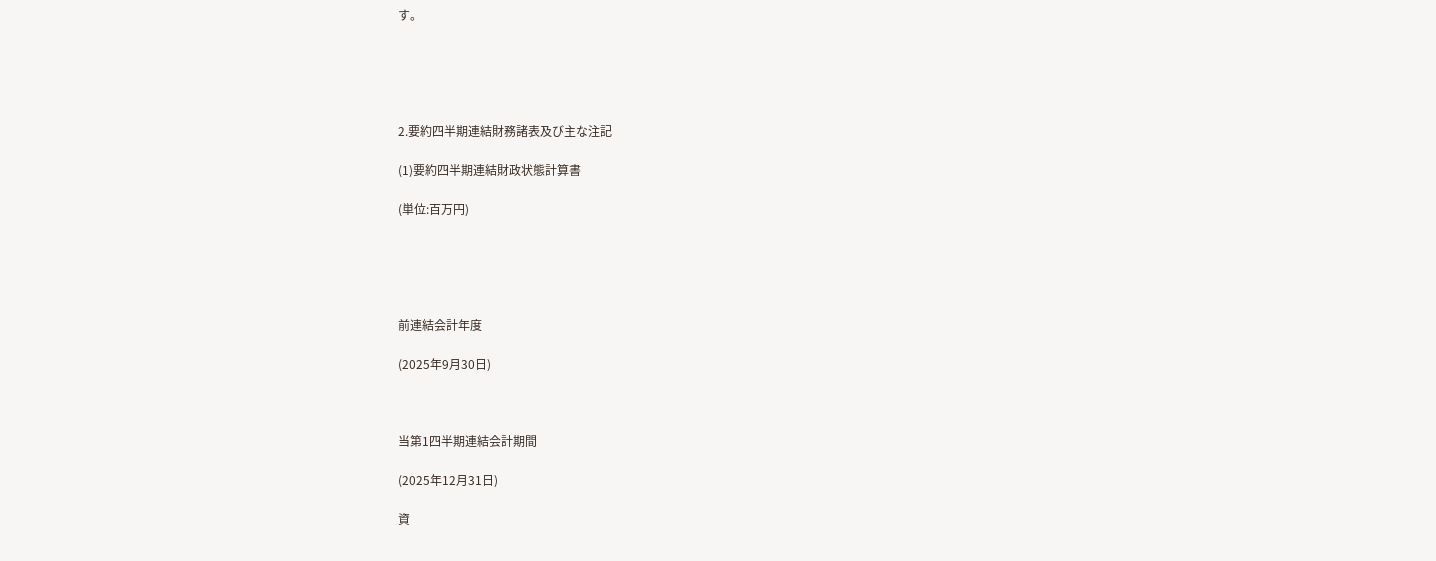す。





2.要約四半期連結財務諸表及び主な注記

(1)要約四半期連結財政状態計算書

(単位:百万円)





前連結会計年度

(2025年9月30日)



当第1四半期連結会計期間

(2025年12月31日)

資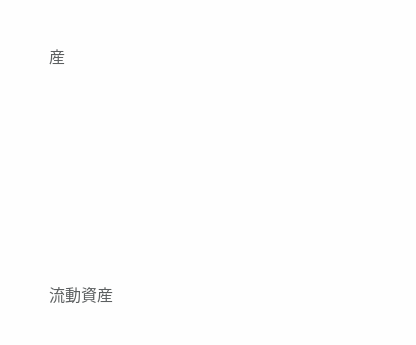産









流動資産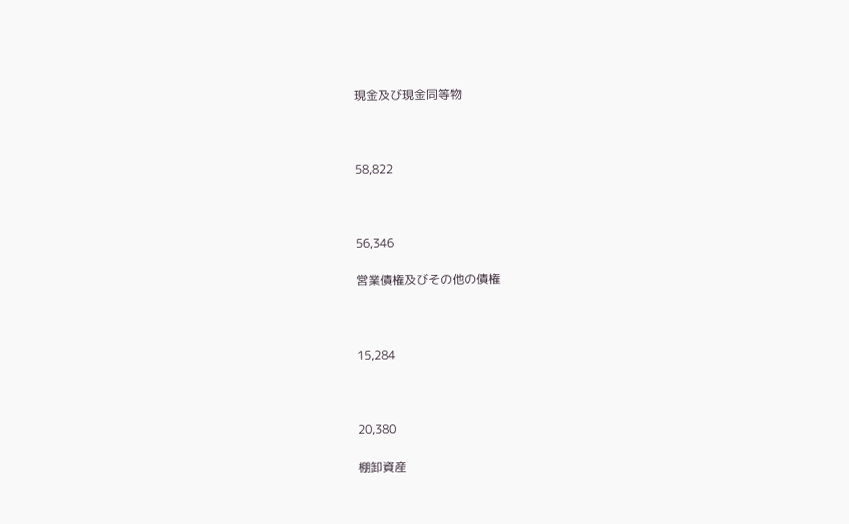現金及び現金同等物



58,822



56,346

営業債権及びその他の債権



15,284



20,380

棚卸資産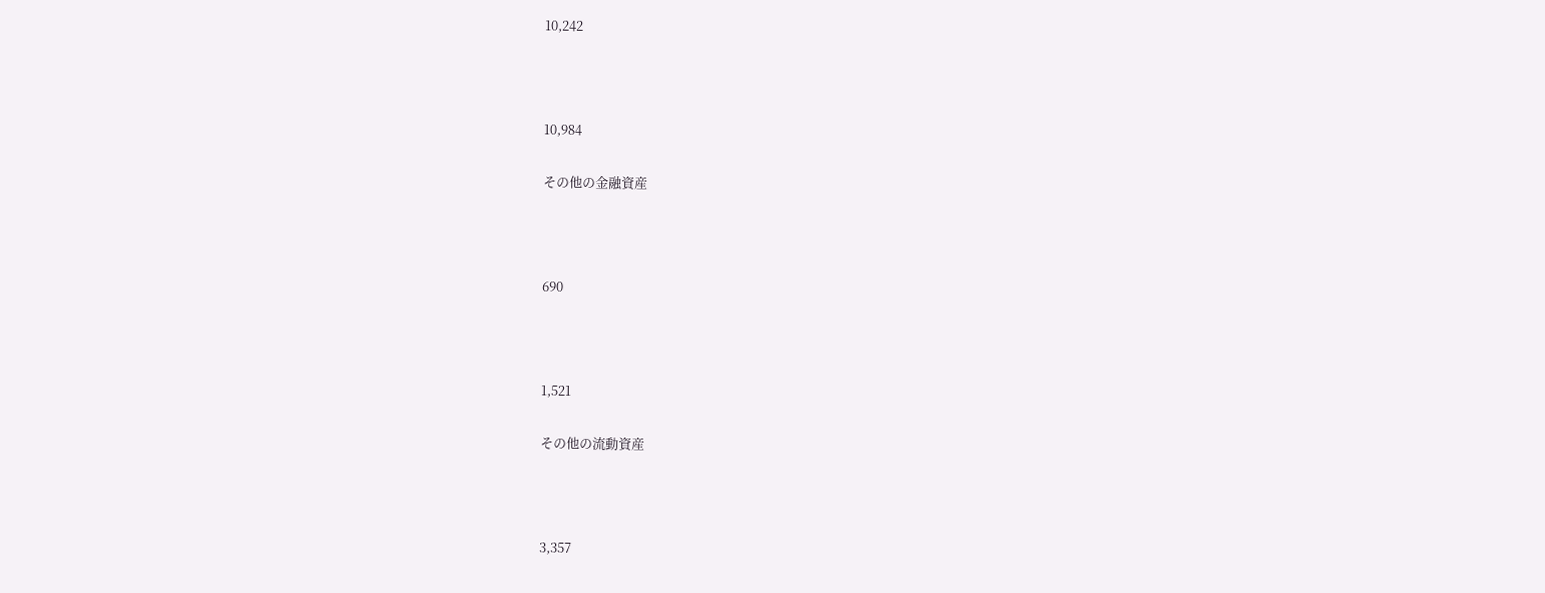10,242



10,984

その他の金融資産



690



1,521

その他の流動資産



3,357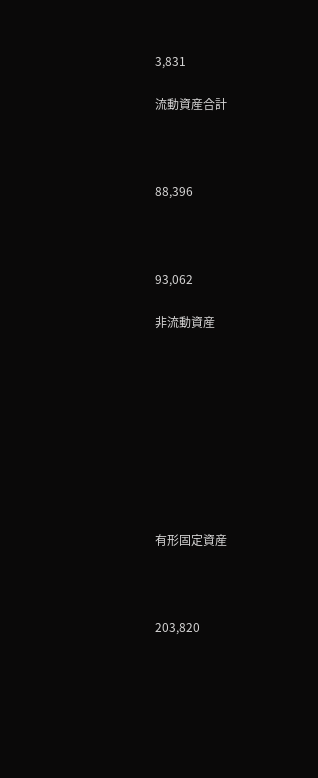3,831

流動資産合計



88,396



93,062

非流動資産









有形固定資産



203,820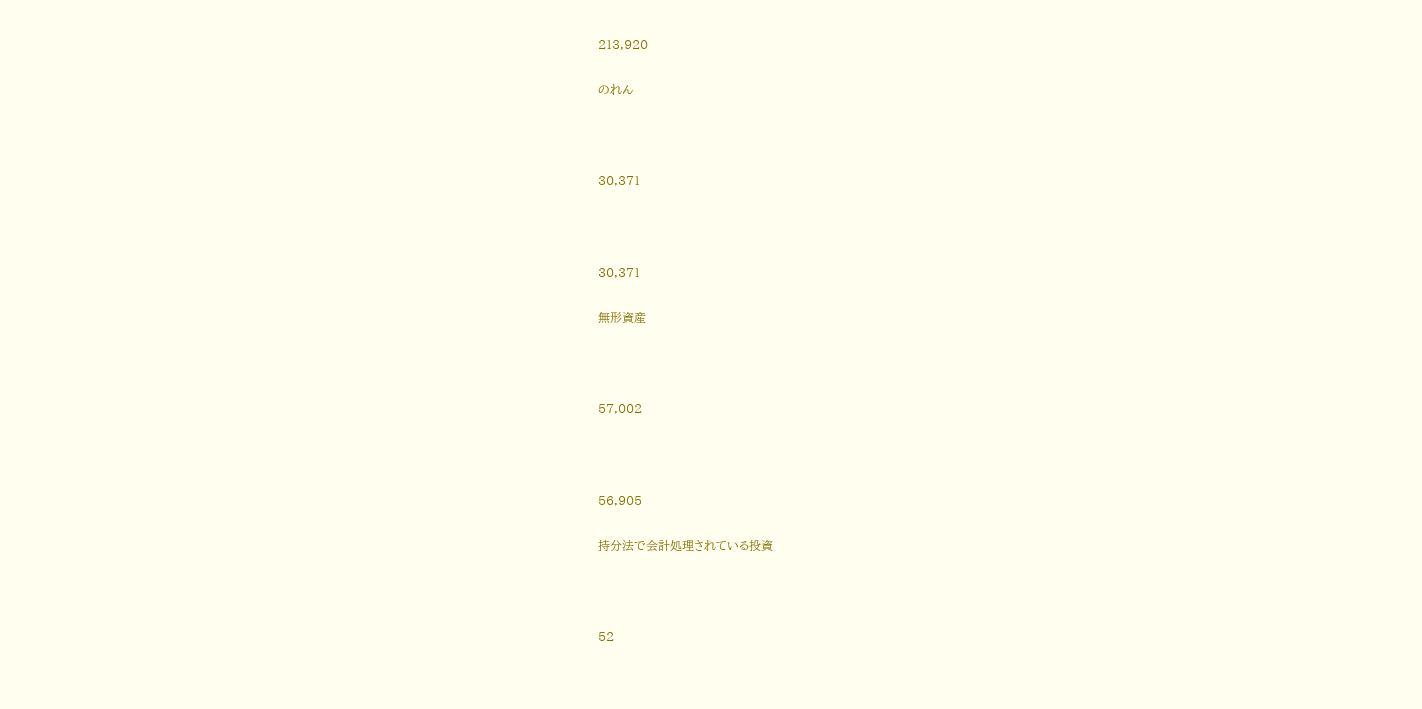213,920

のれん



30,371



30,371

無形資産



57,002



56,905

持分法で会計処理されている投資



52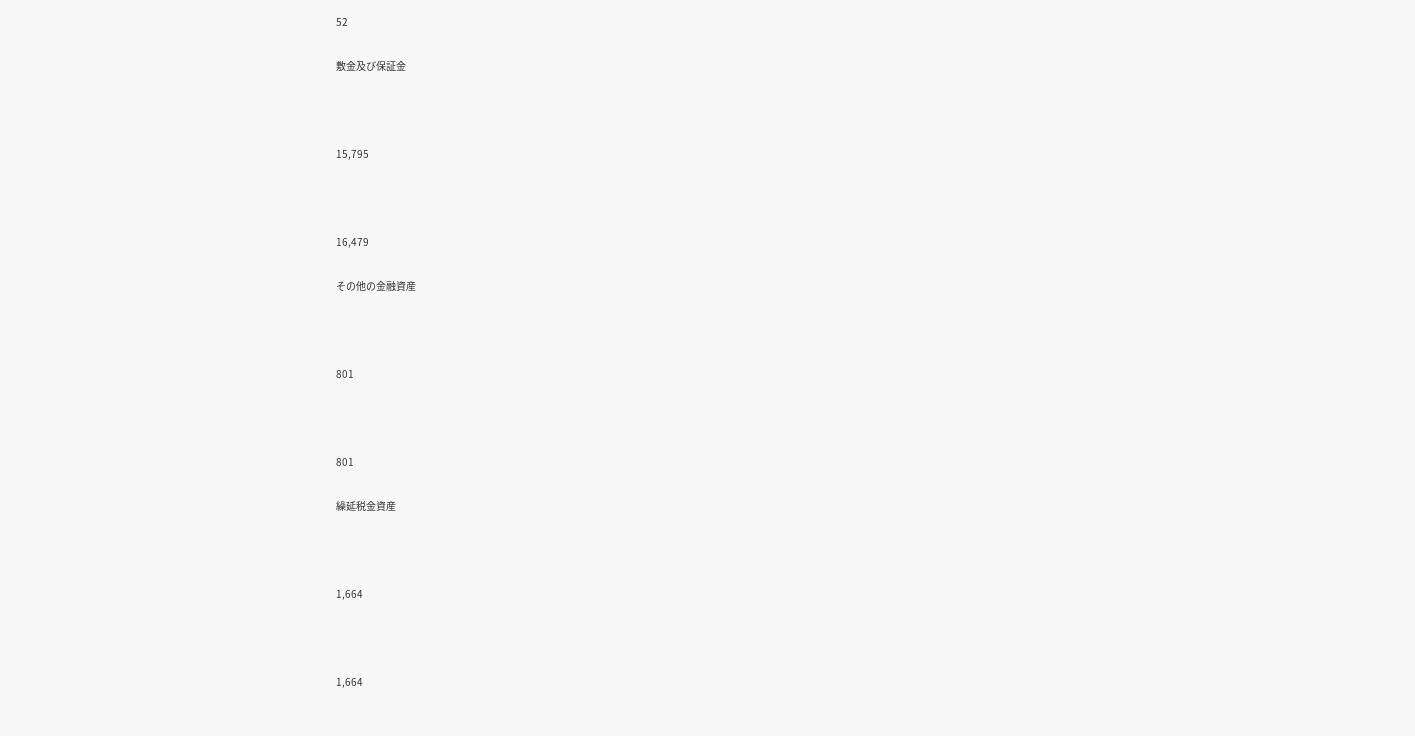52

敷金及び保証金



15,795



16,479

その他の金融資産



801



801

繰延税金資産



1,664



1,664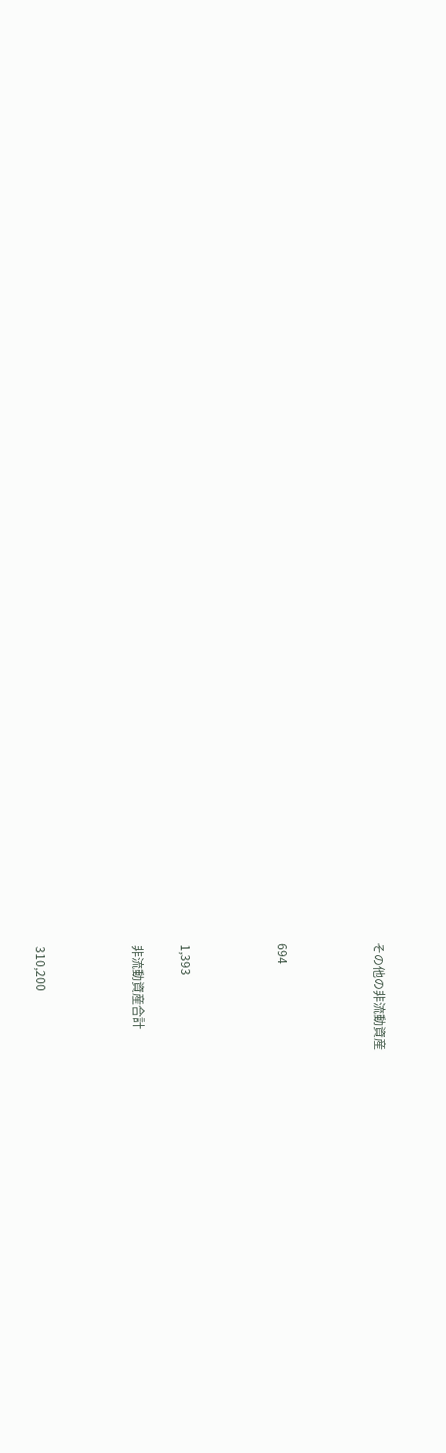その他の非流動資産



694



1,393

非流動資産合計



310,200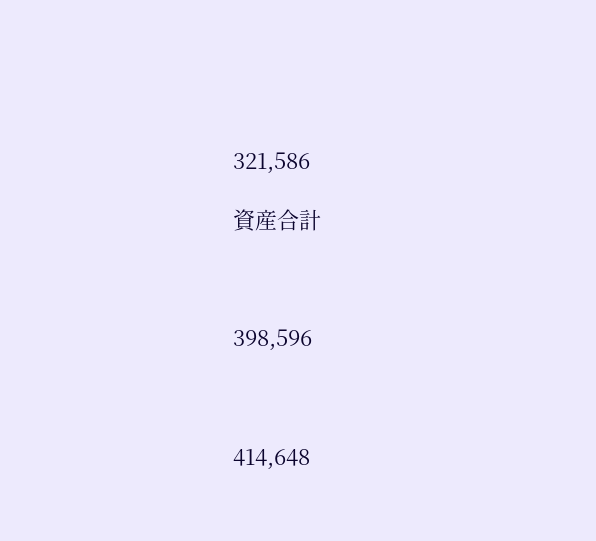321,586

資産合計



398,596



414,648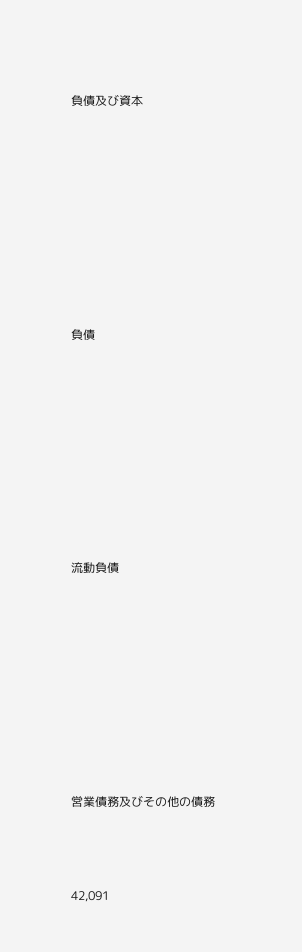負債及び資本









負債









流動負債









営業債務及びその他の債務



42,091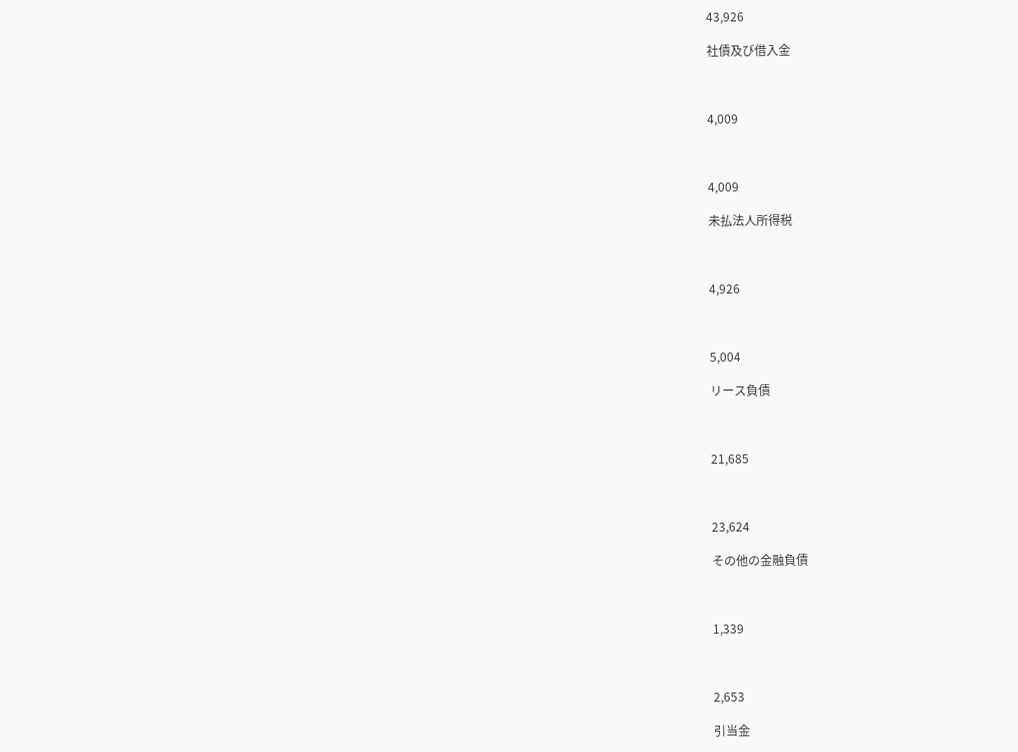43,926

社債及び借入金



4,009



4,009

未払法人所得税



4,926



5,004

リース負債



21,685



23,624

その他の金融負債



1,339



2,653

引当金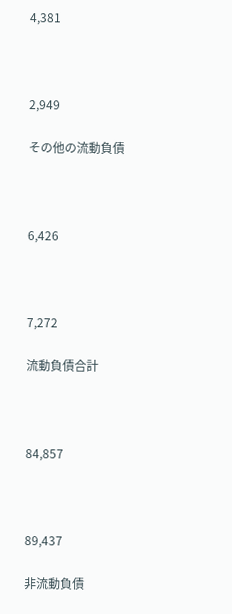4,381



2,949

その他の流動負債



6,426



7,272

流動負債合計



84,857



89,437

非流動負債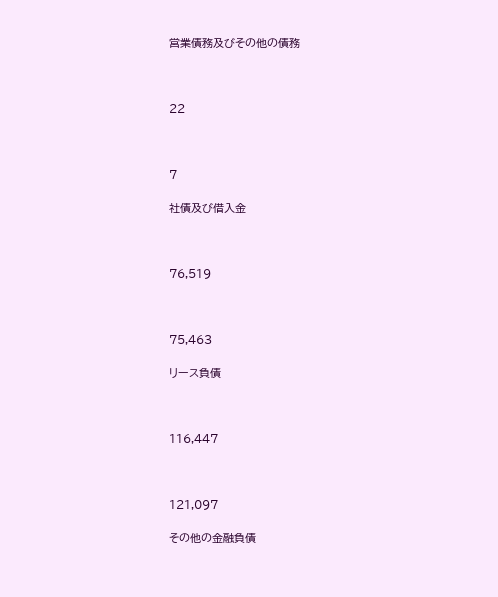営業債務及びその他の債務



22



7

社債及び借入金



76,519



75,463

リース負債



116,447



121,097

その他の金融負債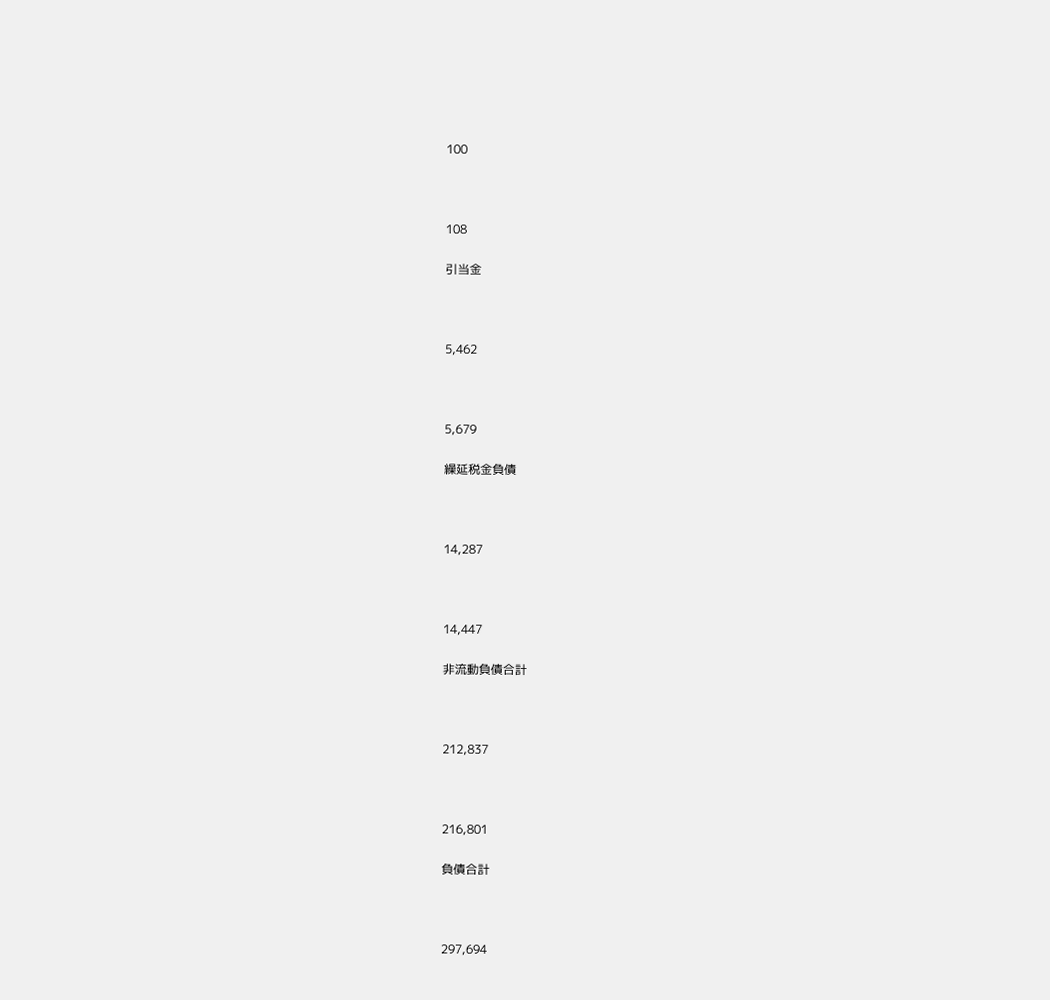100



108

引当金



5,462



5,679

繰延税金負債



14,287



14,447

非流動負債合計



212,837



216,801

負債合計



297,694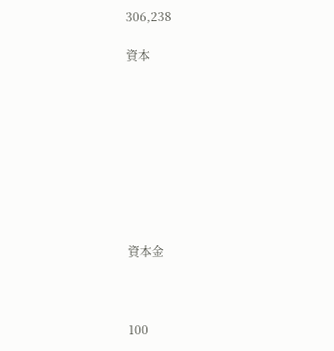306,238

資本









資本金



100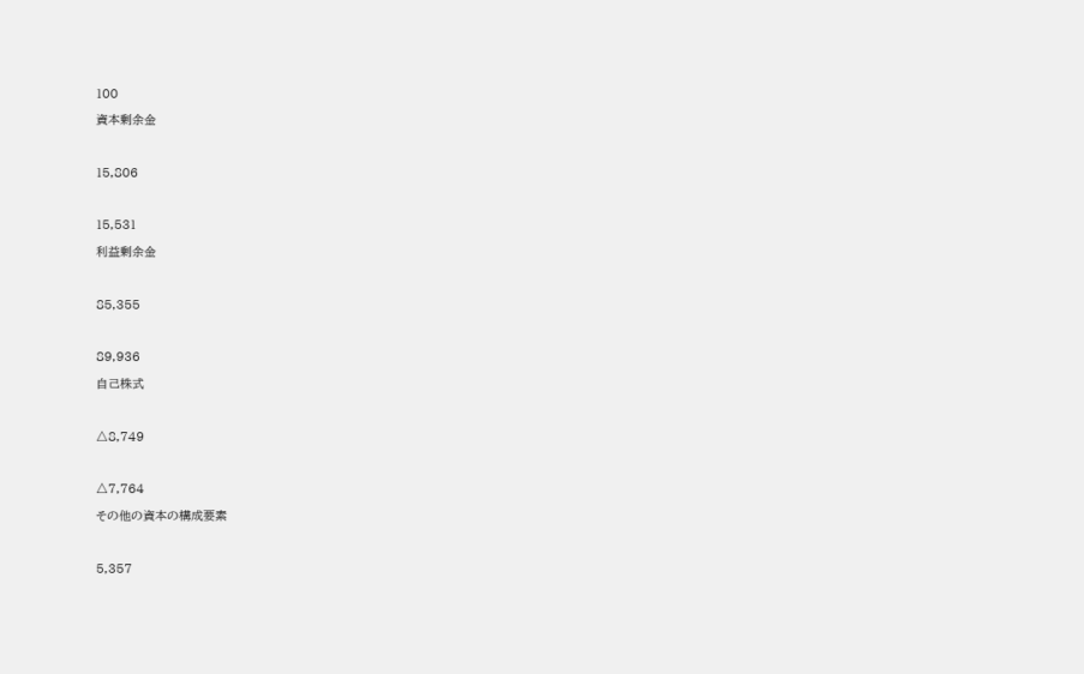100

資本剰余金



15,806



15,531

利益剰余金



85,355



89,936

自己株式



△8,749



△7,764

その他の資本の構成要素



5,357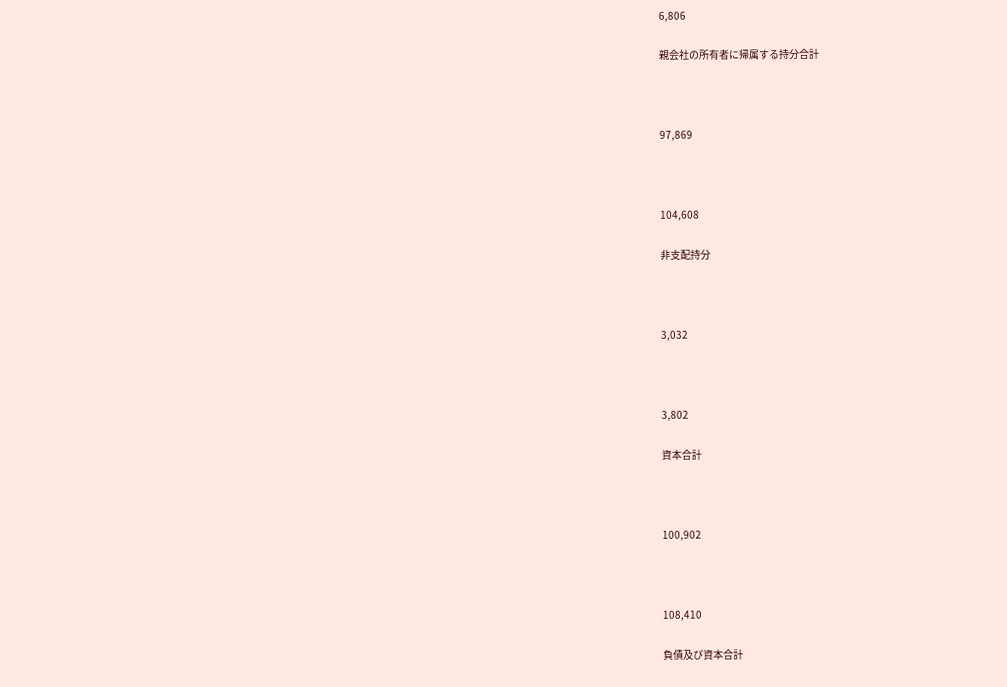6,806

親会社の所有者に帰属する持分合計



97,869



104,608

非支配持分



3,032



3,802

資本合計



100,902



108,410

負債及び資本合計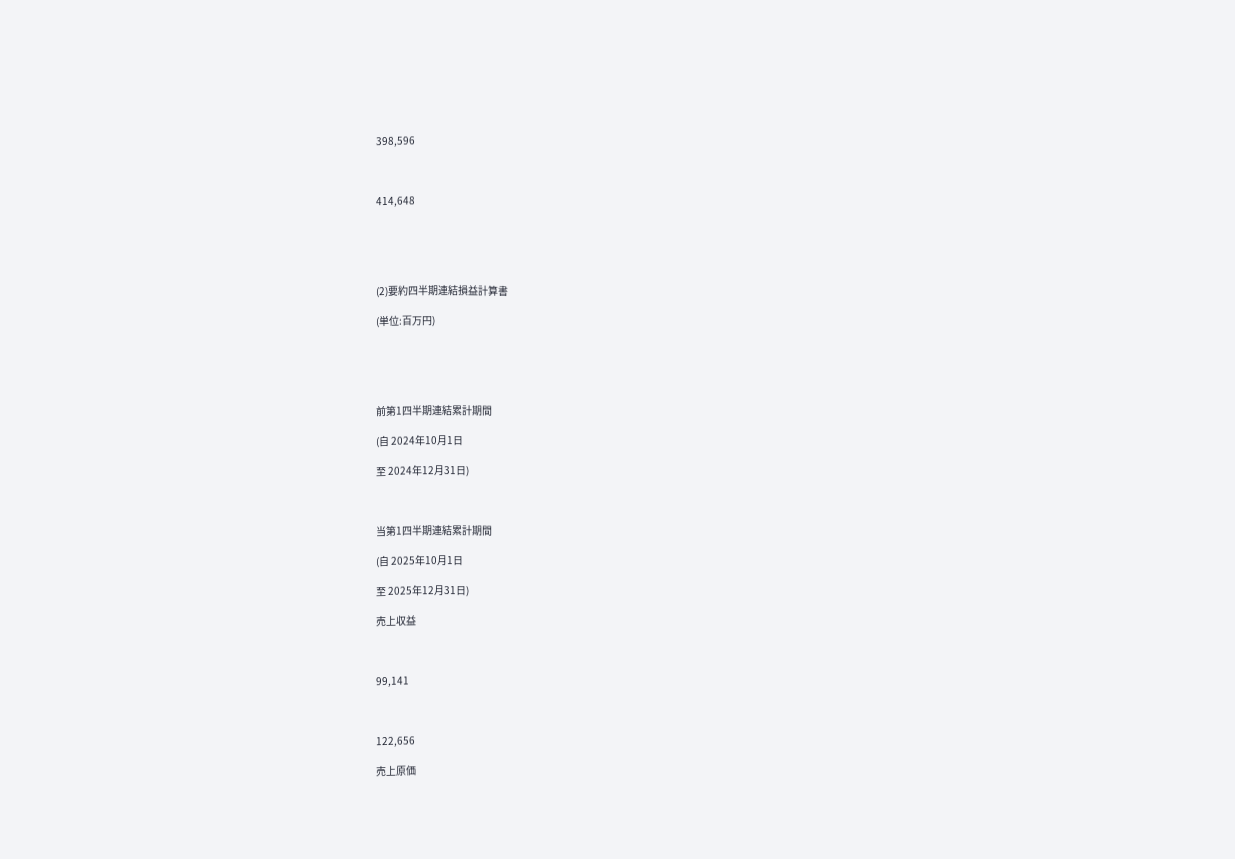398,596



414,648





(2)要約四半期連結損益計算書

(単位:百万円)





前第1四半期連結累計期間

(自 2024年10月1日

至 2024年12月31日)



当第1四半期連結累計期間

(自 2025年10月1日

至 2025年12月31日)

売上収益



99,141



122,656

売上原価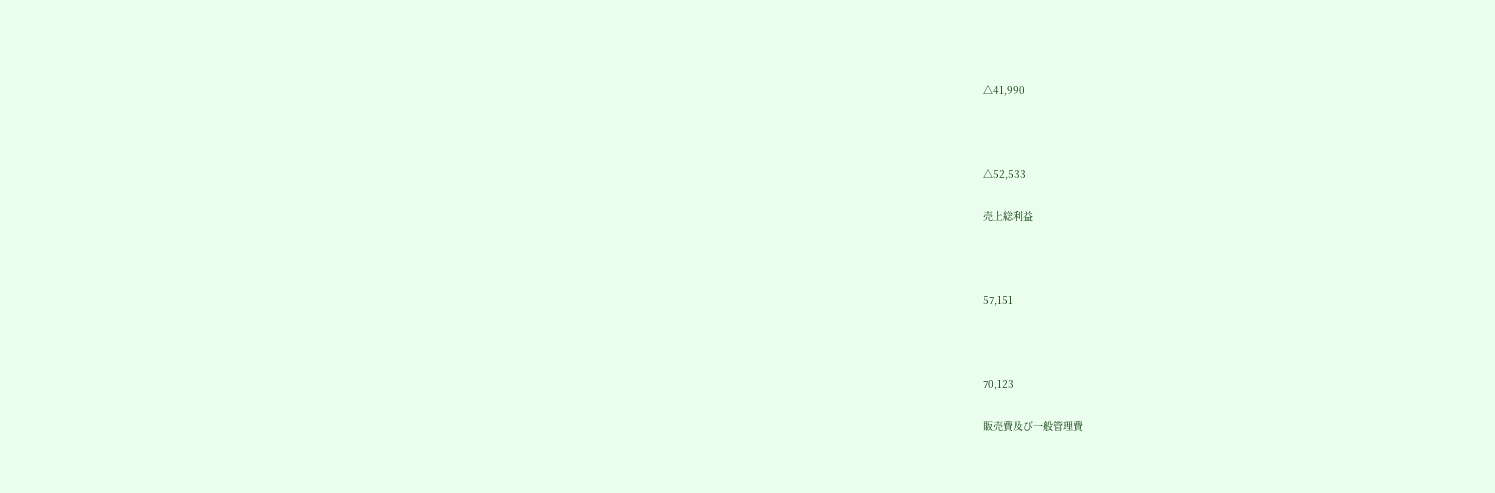△41,990



△52,533

売上総利益



57,151



70,123

販売費及び一般管理費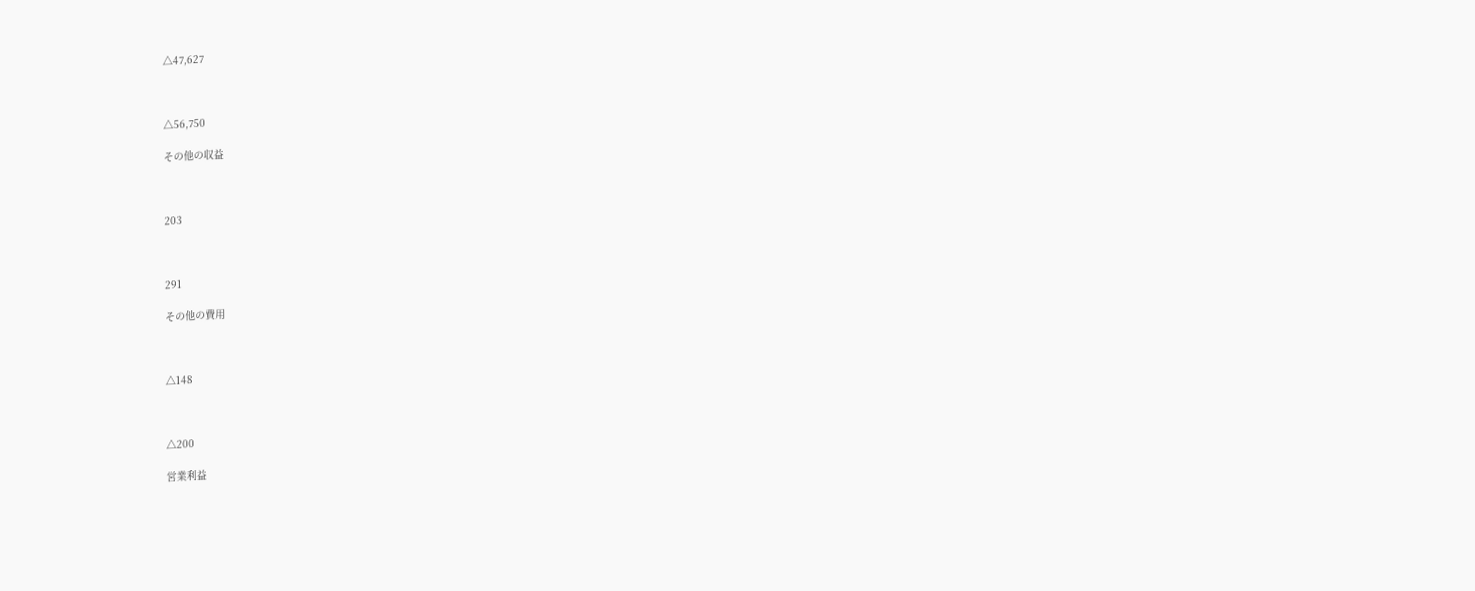△47,627



△56,750

その他の収益



203



291

その他の費用



△148



△200

営業利益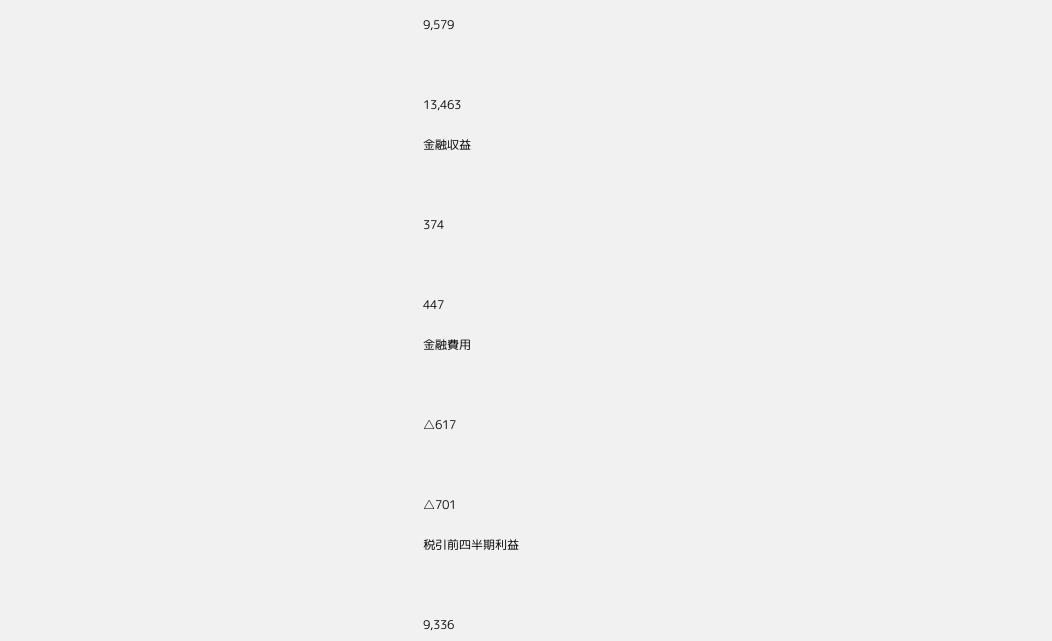9,579



13,463

金融収益



374



447

金融費用



△617



△701

税引前四半期利益



9,336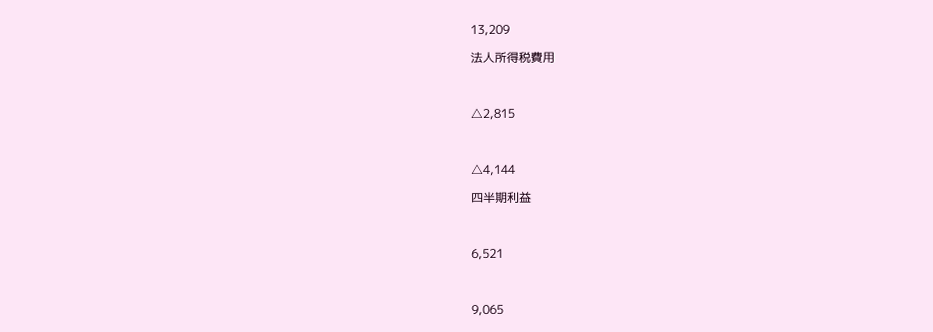13,209

法人所得税費用



△2,815



△4,144

四半期利益



6,521



9,065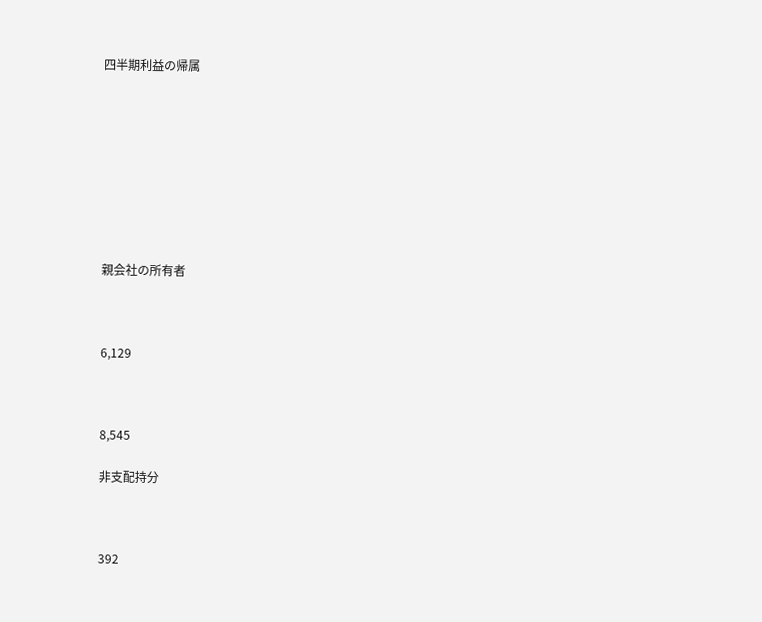四半期利益の帰属









親会社の所有者



6,129



8,545

非支配持分



392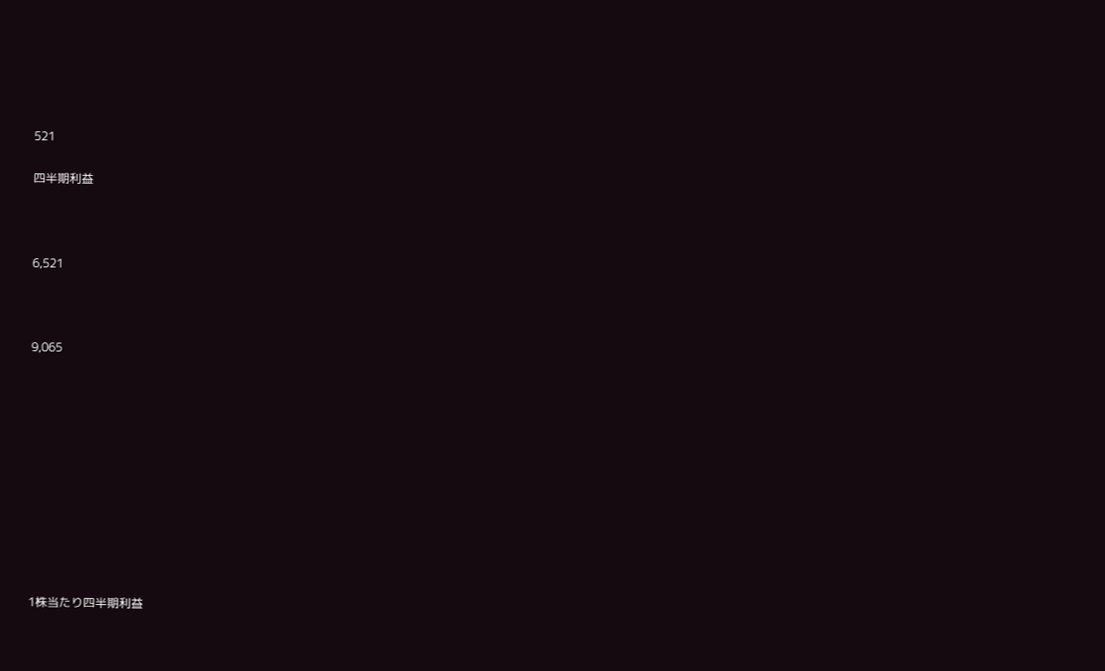521

四半期利益



6,521



9,065











1株当たり四半期利益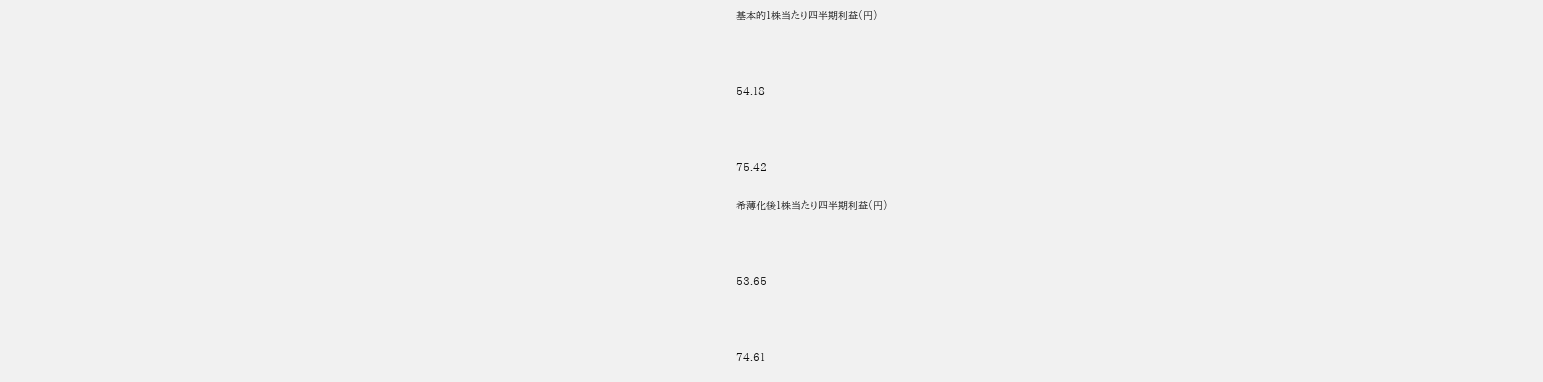基本的1株当たり四半期利益(円)



54.18



75.42

希薄化後1株当たり四半期利益(円)



53.65



74.61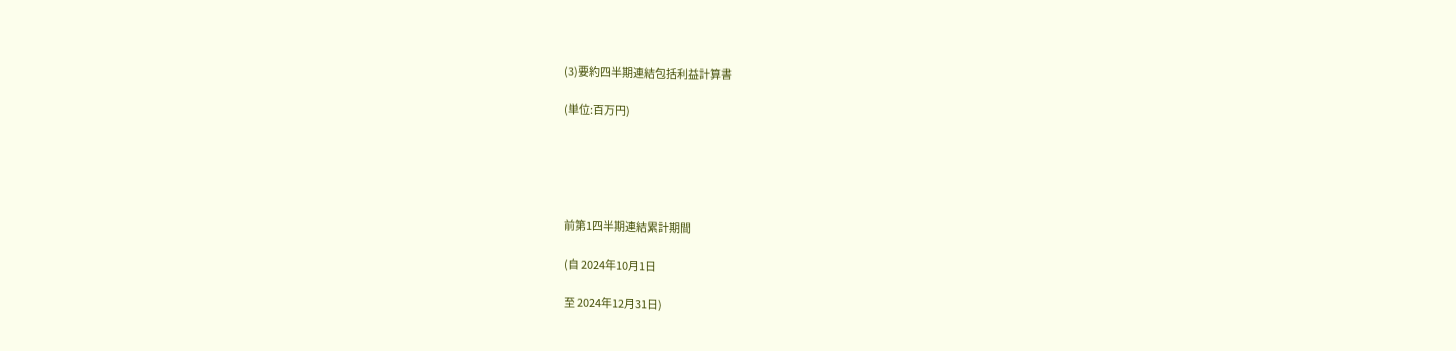(3)要約四半期連結包括利益計算書

(単位:百万円)





前第1四半期連結累計期間

(自 2024年10月1日

至 2024年12月31日)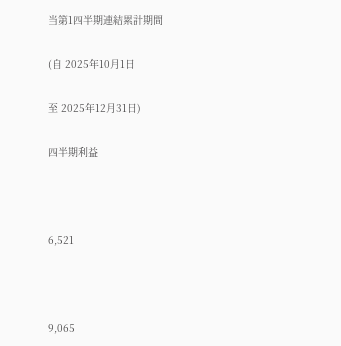当第1四半期連結累計期間

(自 2025年10月1日

至 2025年12月31日)

四半期利益



6,521



9,065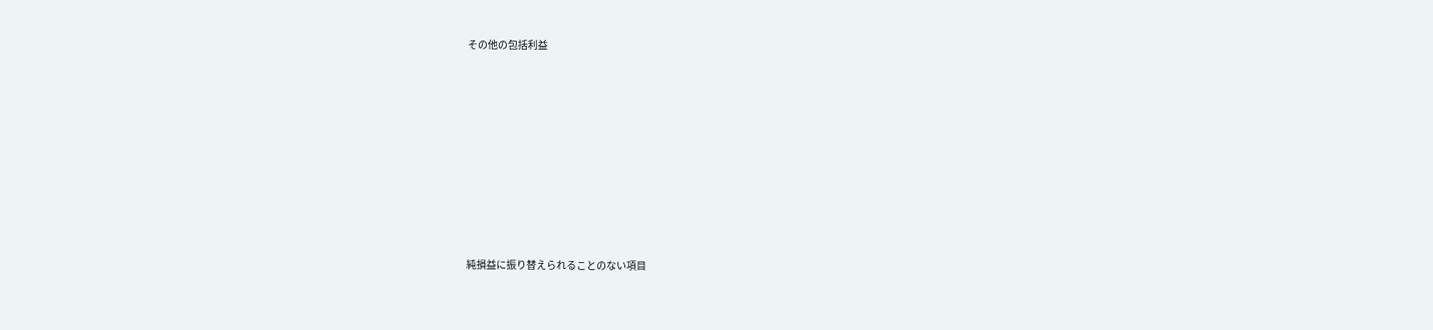その他の包括利益









純損益に振り替えられることのない項目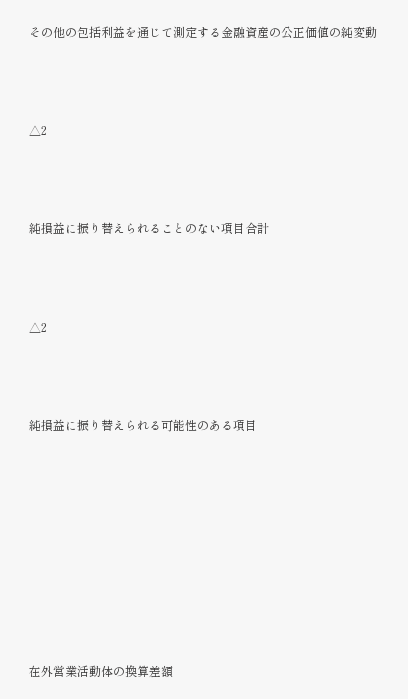その他の包括利益を通じて測定する金融資産の公正価値の純変動



△2



純損益に振り替えられることのない項目合計



△2



純損益に振り替えられる可能性のある項目









在外営業活動体の換算差額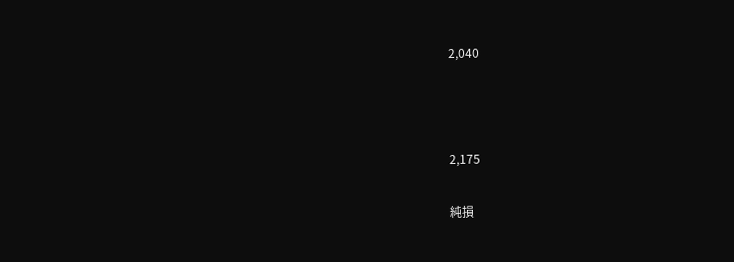2,040



2,175

純損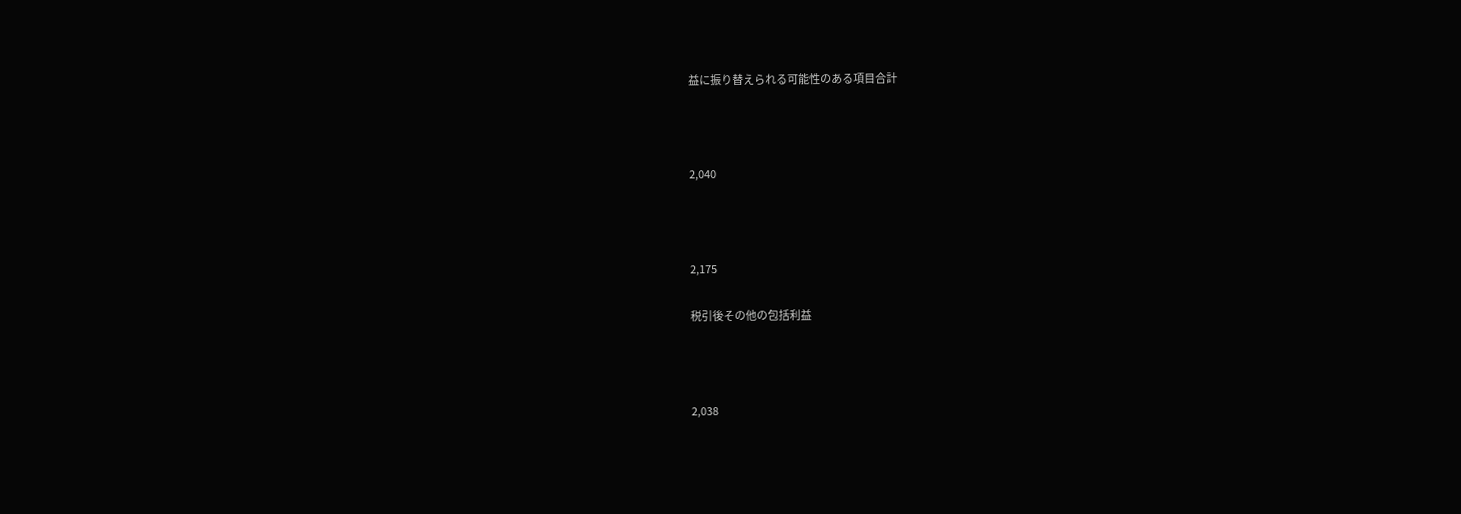益に振り替えられる可能性のある項目合計



2,040



2,175

税引後その他の包括利益



2,038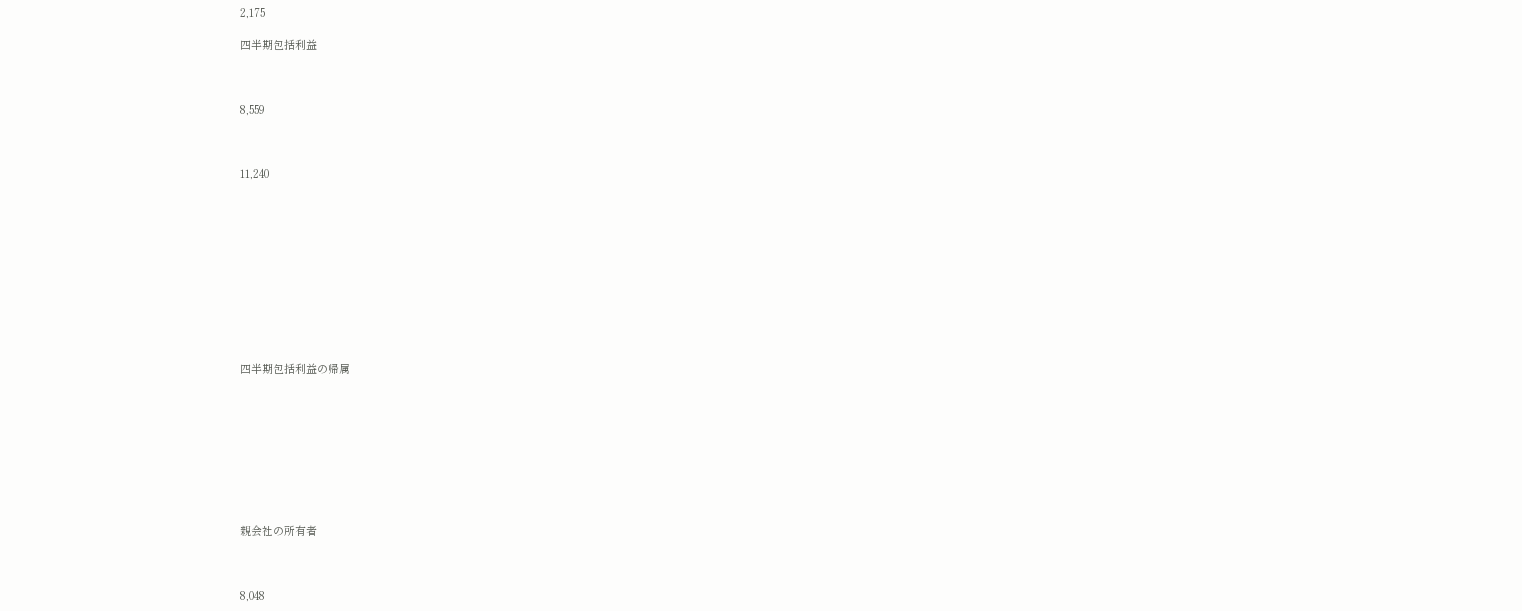2,175

四半期包括利益



8,559



11,240











四半期包括利益の帰属









親会社の所有者



8,048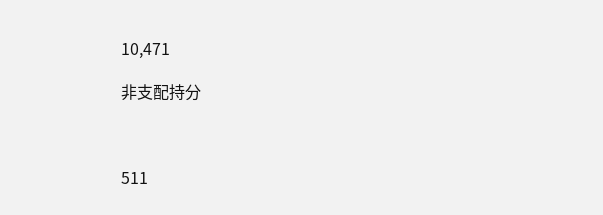10,471

非支配持分



511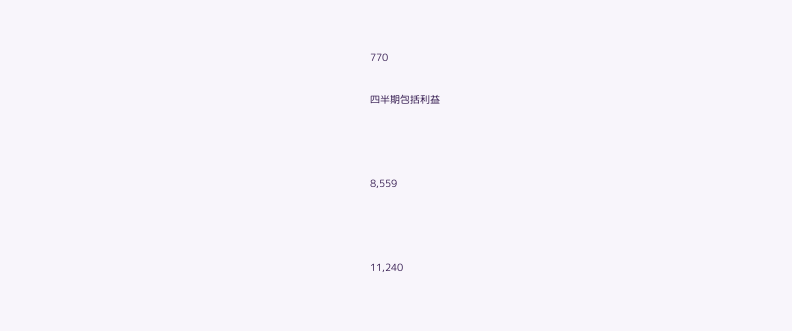770

四半期包括利益



8,559



11,240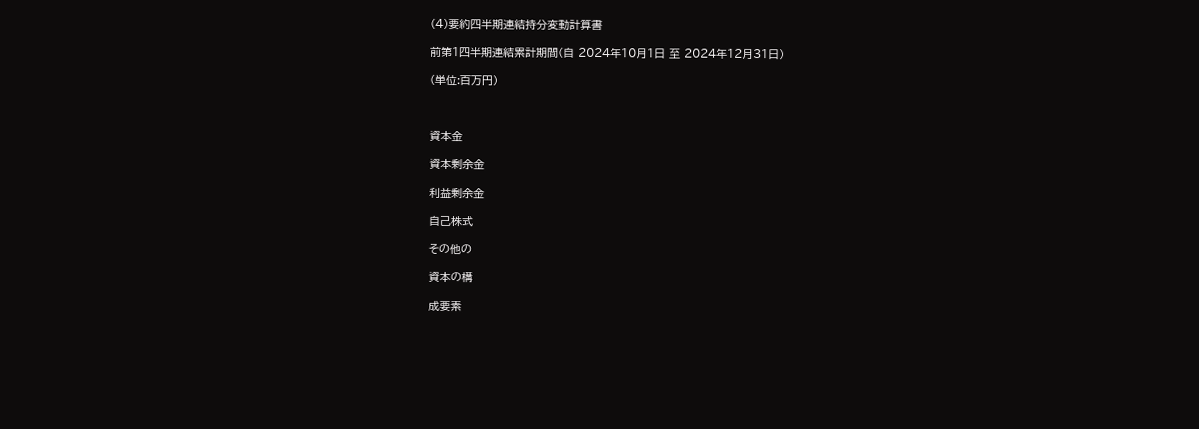(4)要約四半期連結持分変動計算書

前第1四半期連結累計期間(自 2024年10月1日 至 2024年12月31日)

(単位:百万円)



資本金

資本剰余金

利益剰余金

自己株式

その他の

資本の構

成要素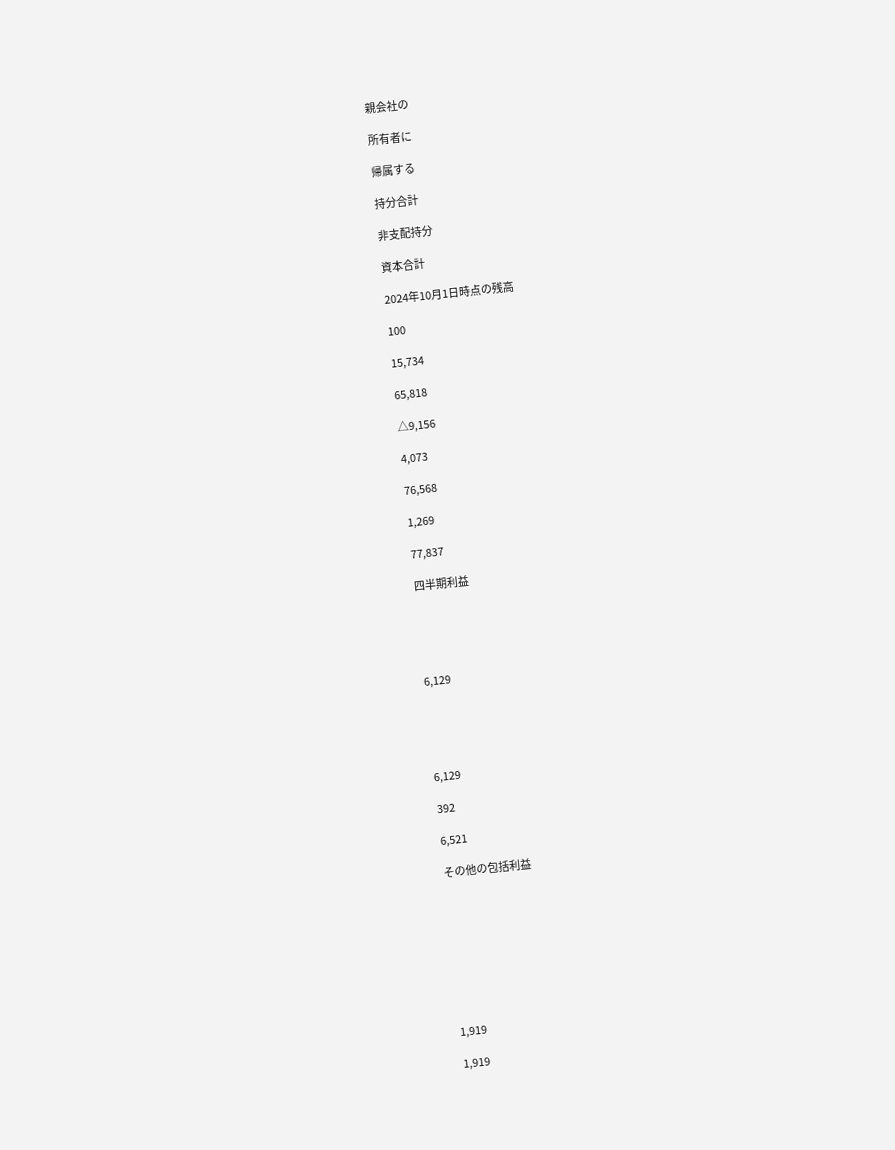親会社の

所有者に

帰属する

持分合計

非支配持分

資本合計

2024年10月1日時点の残高

100

15,734

65,818

△9,156

4,073

76,568

1,269

77,837

四半期利益





6,129





6,129

392

6,521

その他の包括利益









1,919

1,919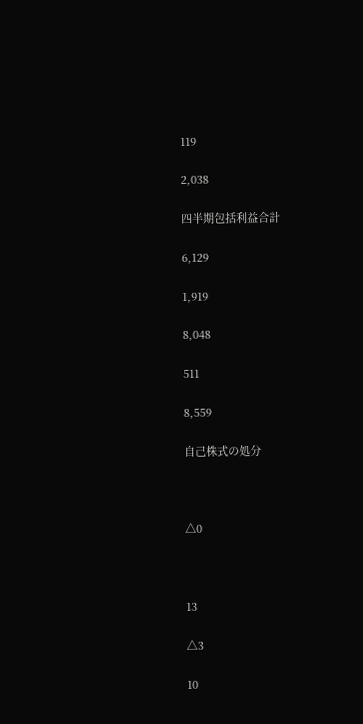119

2,038

四半期包括利益合計

6,129

1,919

8,048

511

8,559

自己株式の処分



△0



13

△3

10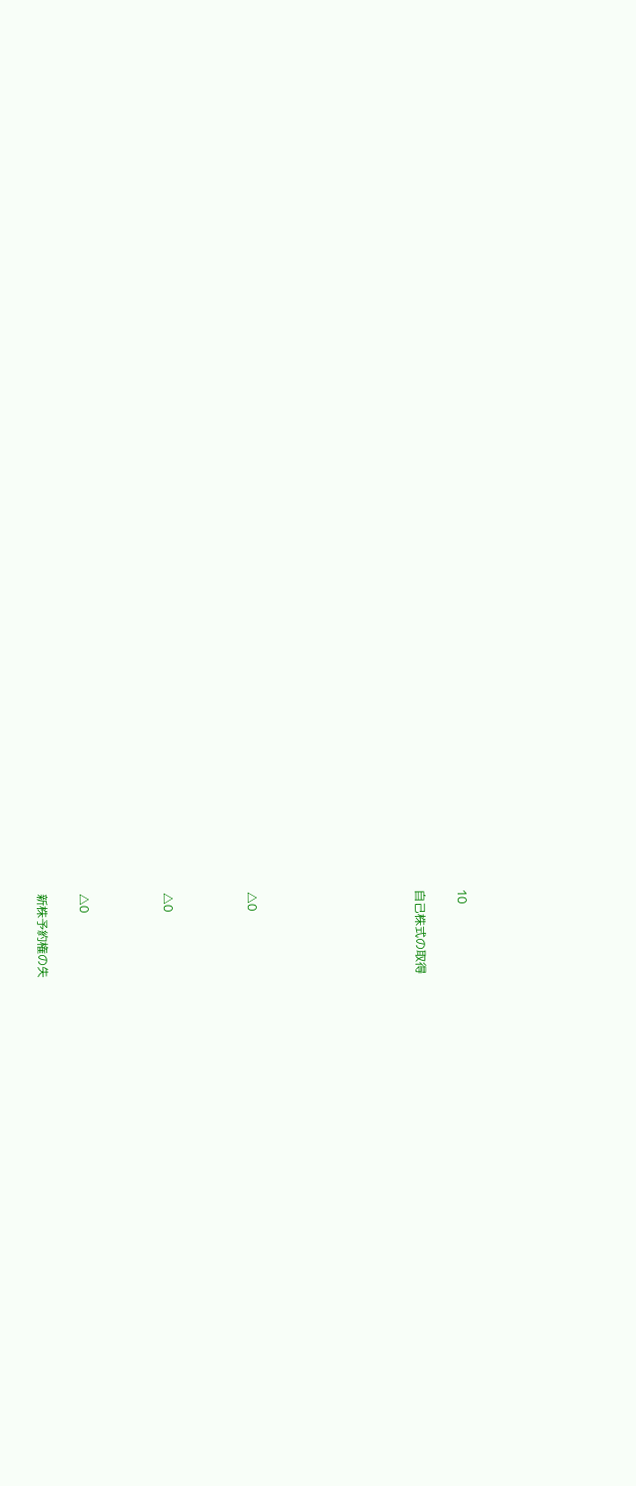10

自己株式の取得







△0



△0



△0

新株予約権の失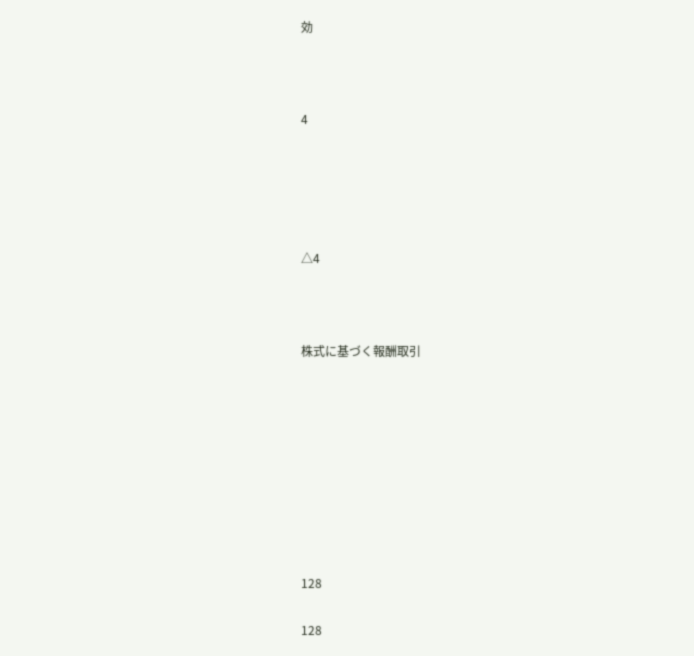効



4





△4



株式に基づく報酬取引









128

128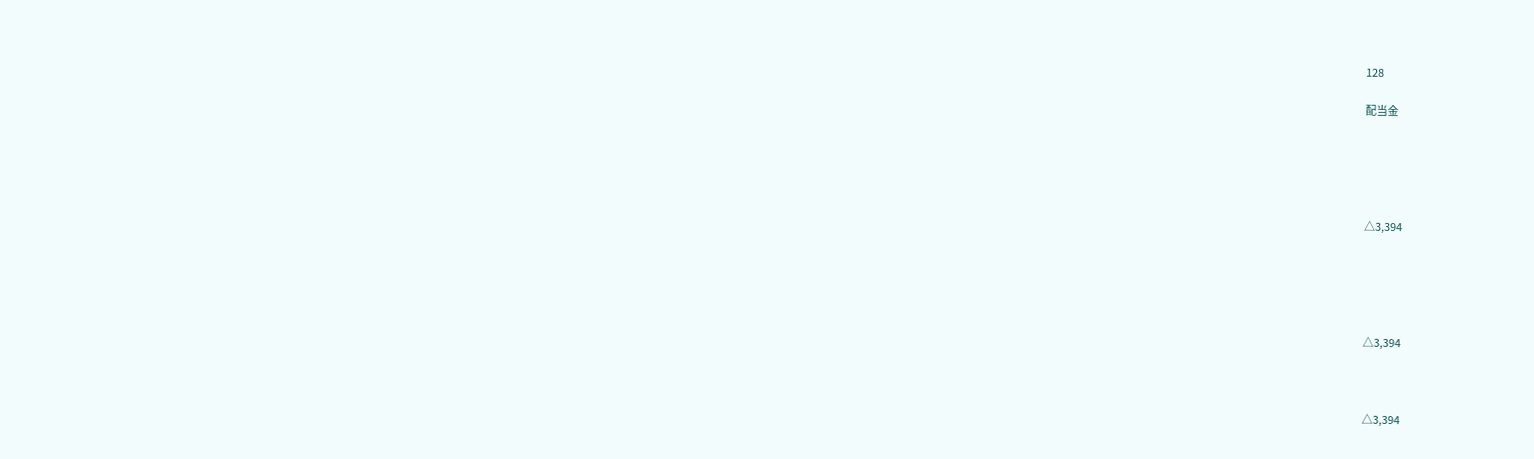128

配当金





△3,394





△3,394



△3,394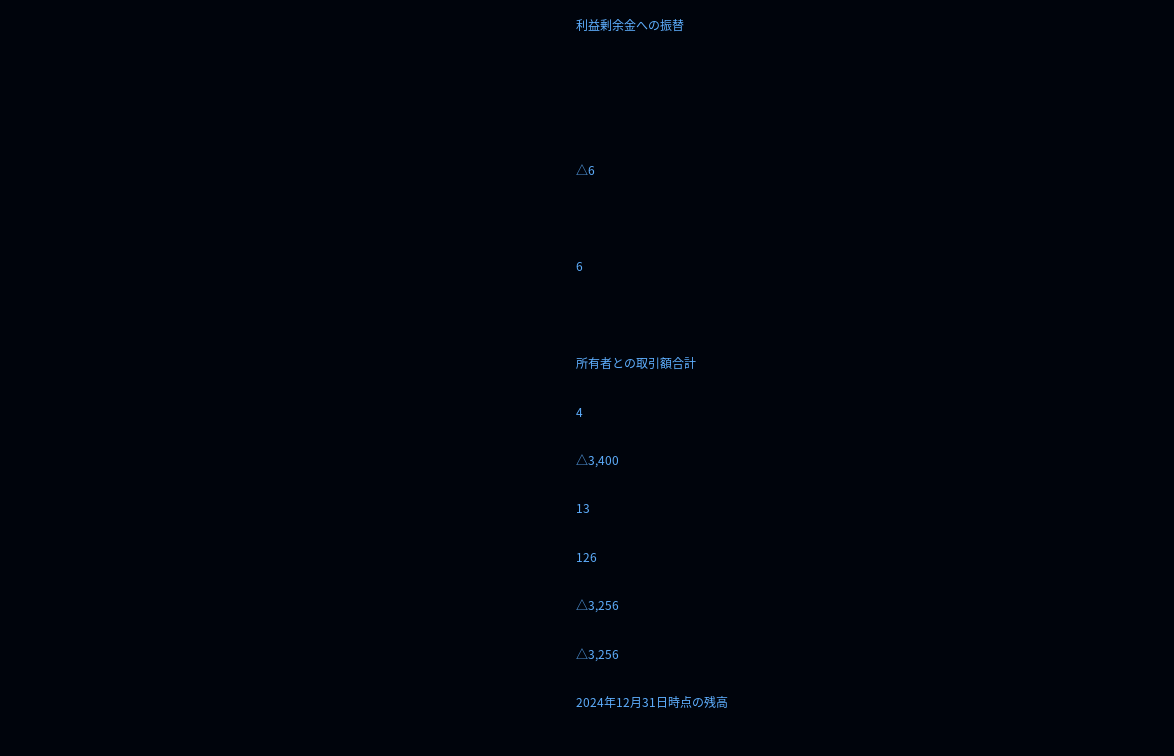利益剰余金への振替





△6



6



所有者との取引額合計

4

△3,400

13

126

△3,256

△3,256

2024年12月31日時点の残高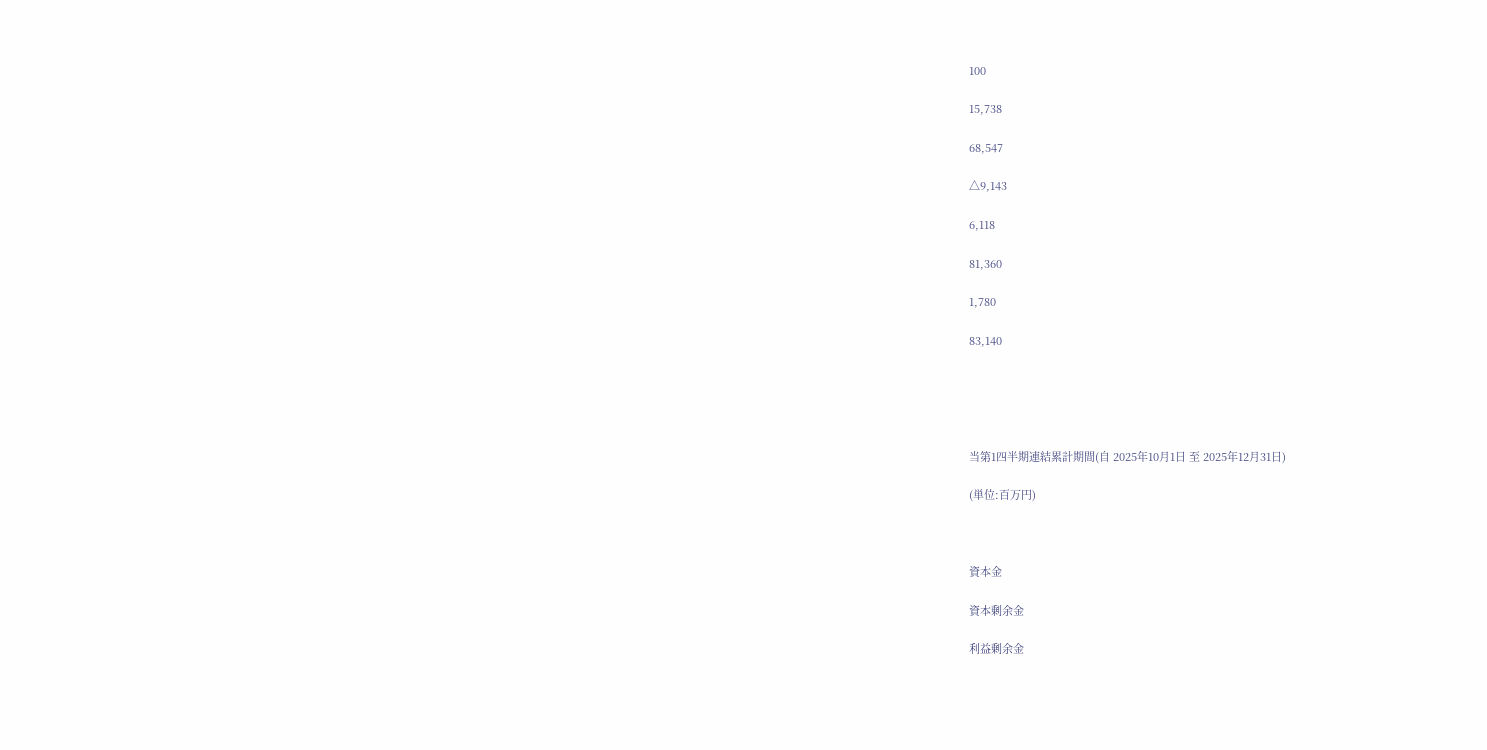100

15,738

68,547

△9,143

6,118

81,360

1,780

83,140





当第1四半期連結累計期間(自 2025年10月1日 至 2025年12月31日)

(単位:百万円)



資本金

資本剰余金

利益剰余金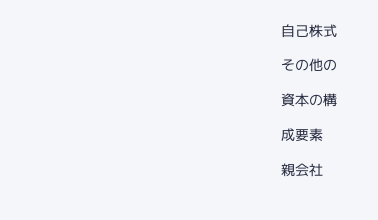自己株式

その他の

資本の構

成要素

親会社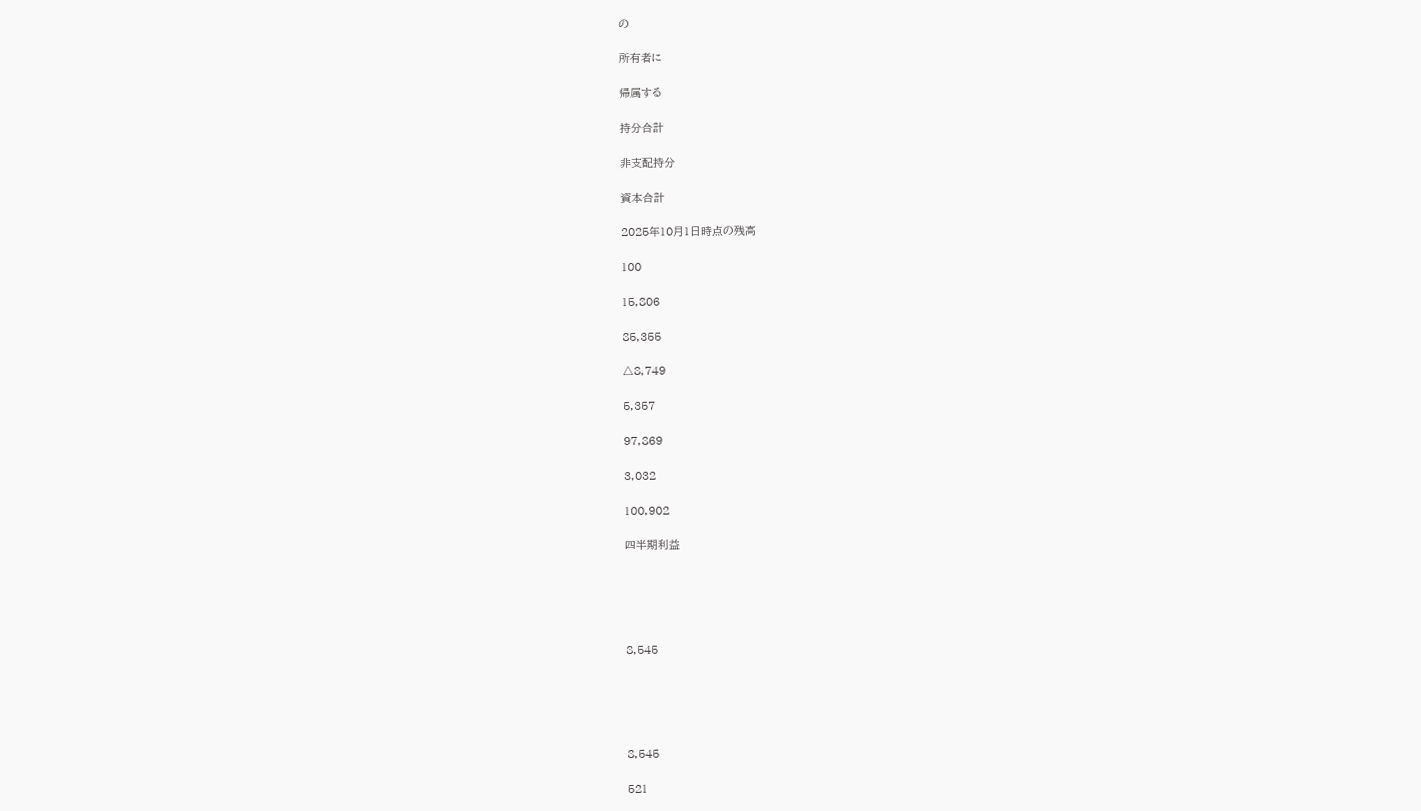の

所有者に

帰属する

持分合計

非支配持分

資本合計

2025年10月1日時点の残高

100

15,806

85,355

△8,749

5,357

97,869

3,032

100,902

四半期利益





8,545





8,545

521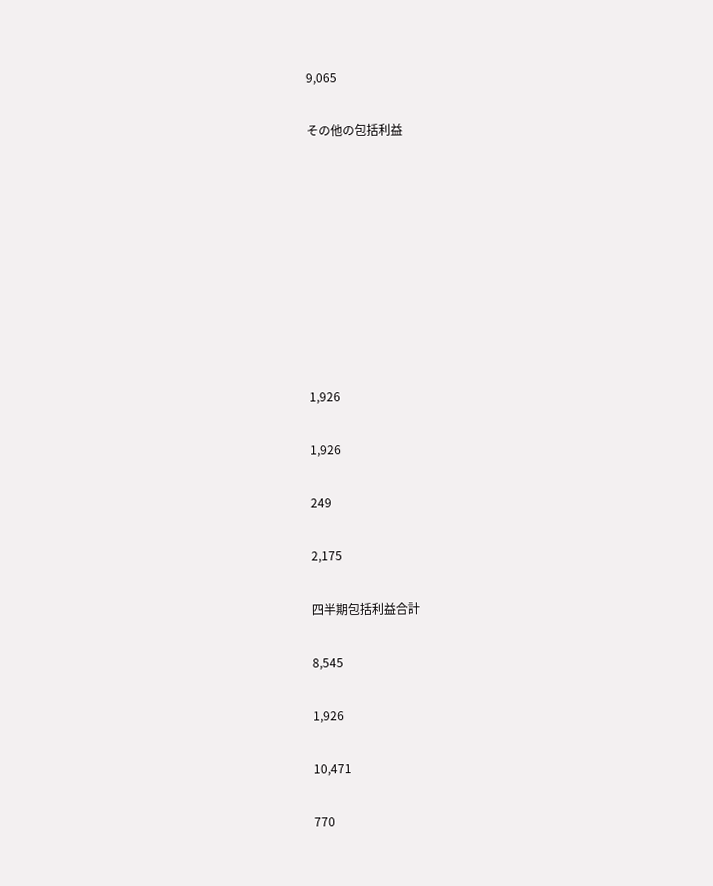9,065

その他の包括利益









1,926

1,926

249

2,175

四半期包括利益合計

8,545

1,926

10,471

770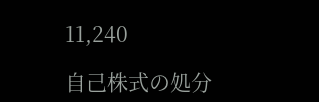11,240

自己株式の処分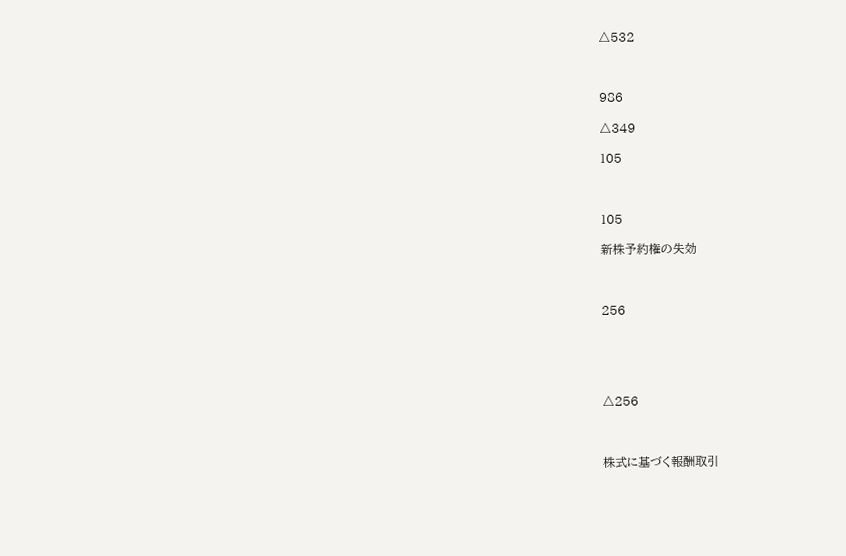△532



986

△349

105



105

新株予約権の失効



256





△256



株式に基づく報酬取引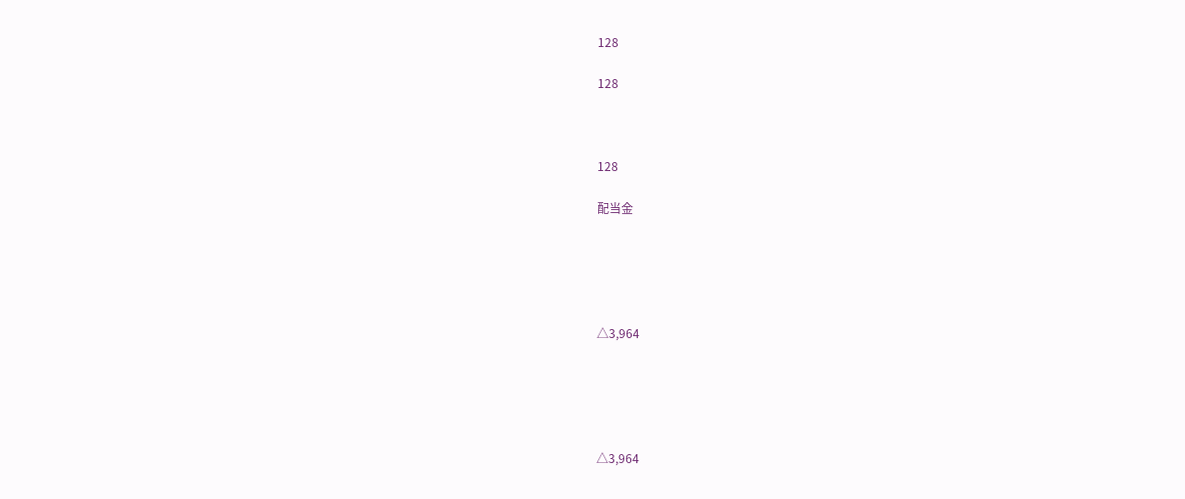128

128



128

配当金





△3,964





△3,964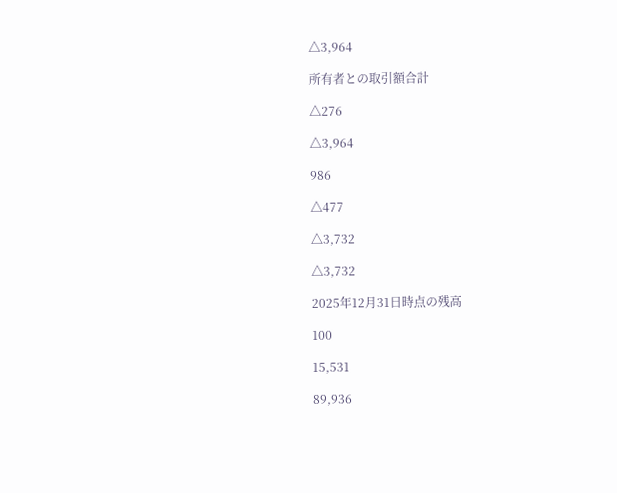△3,964

所有者との取引額合計

△276

△3,964

986

△477

△3,732

△3,732

2025年12月31日時点の残高

100

15,531

89,936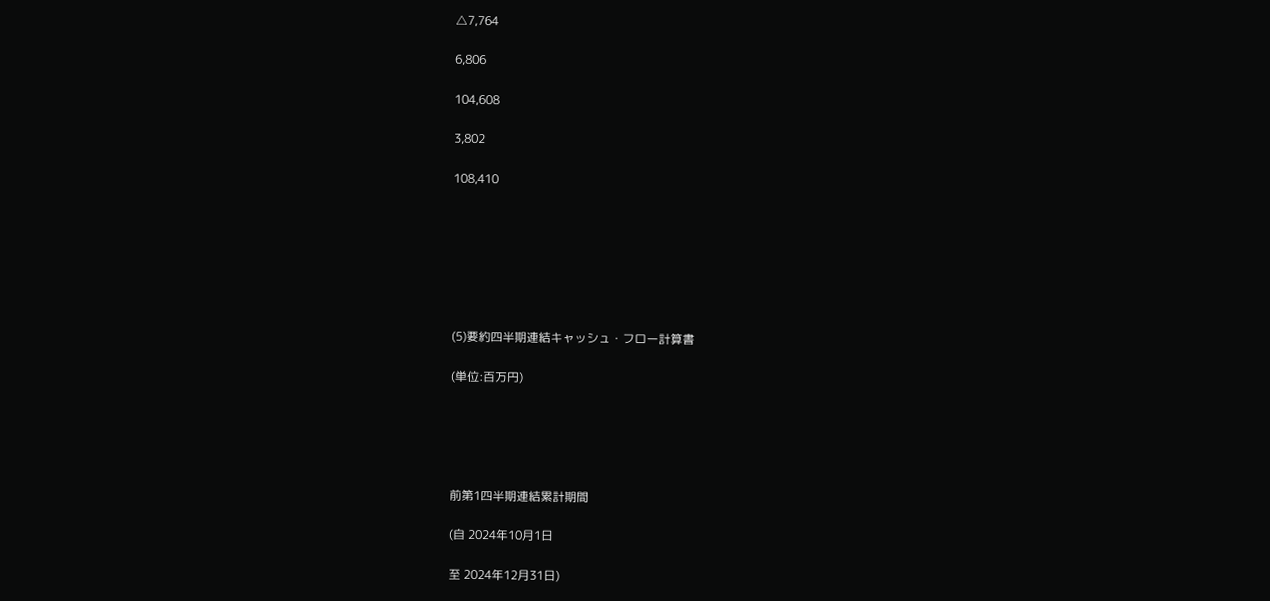△7,764

6,806

104,608

3,802

108,410







(5)要約四半期連結キャッシュ・フロー計算書

(単位:百万円)





前第1四半期連結累計期間

(自 2024年10月1日

至 2024年12月31日)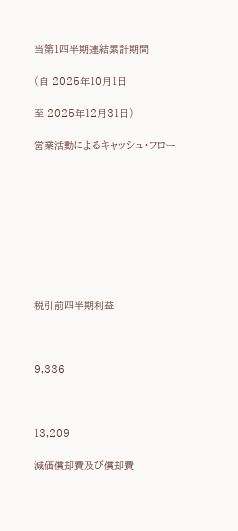当第1四半期連結累計期間

(自 2025年10月1日

至 2025年12月31日)

営業活動によるキャッシュ・フロー









税引前四半期利益



9,336



13,209

減価償却費及び償却費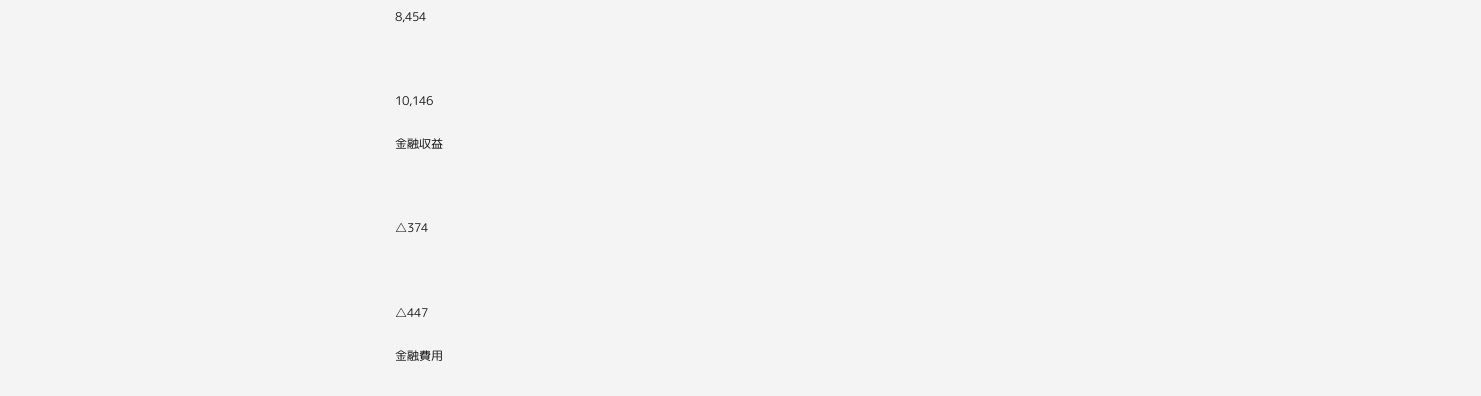8,454



10,146

金融収益



△374



△447

金融費用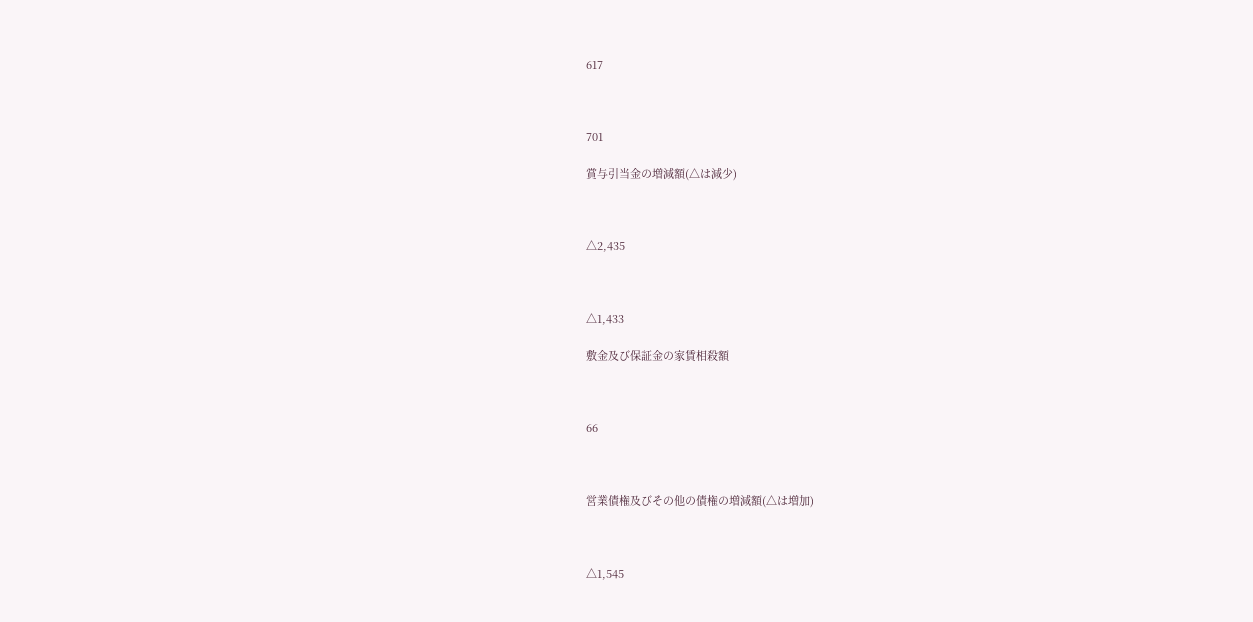617



701

賞与引当金の増減額(△は減少)



△2,435



△1,433

敷金及び保証金の家賃相殺額



66



営業債権及びその他の債権の増減額(△は増加)



△1,545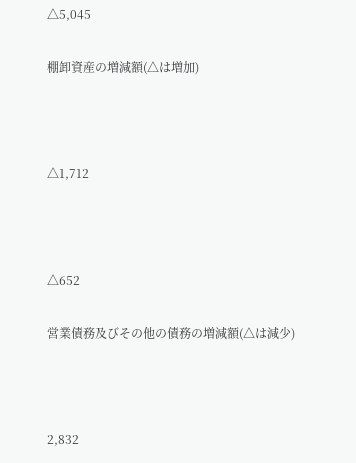△5,045

棚卸資産の増減額(△は増加)



△1,712



△652

営業債務及びその他の債務の増減額(△は減少)



2,832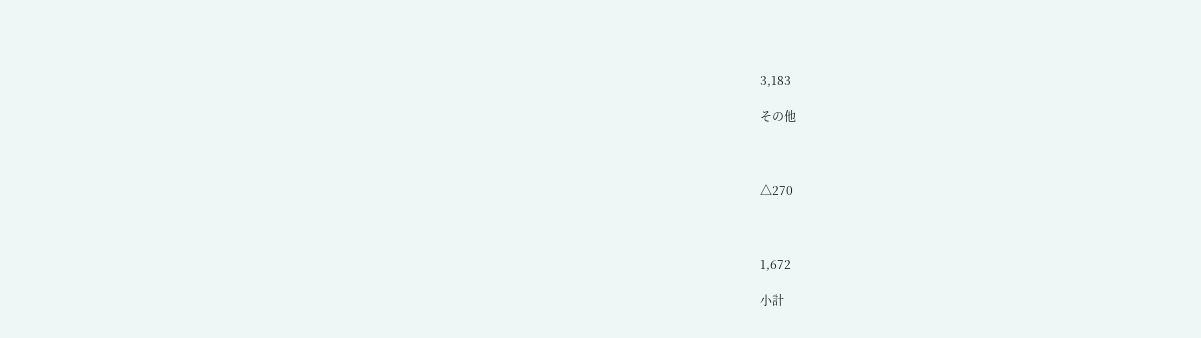3,183

その他



△270



1,672

小計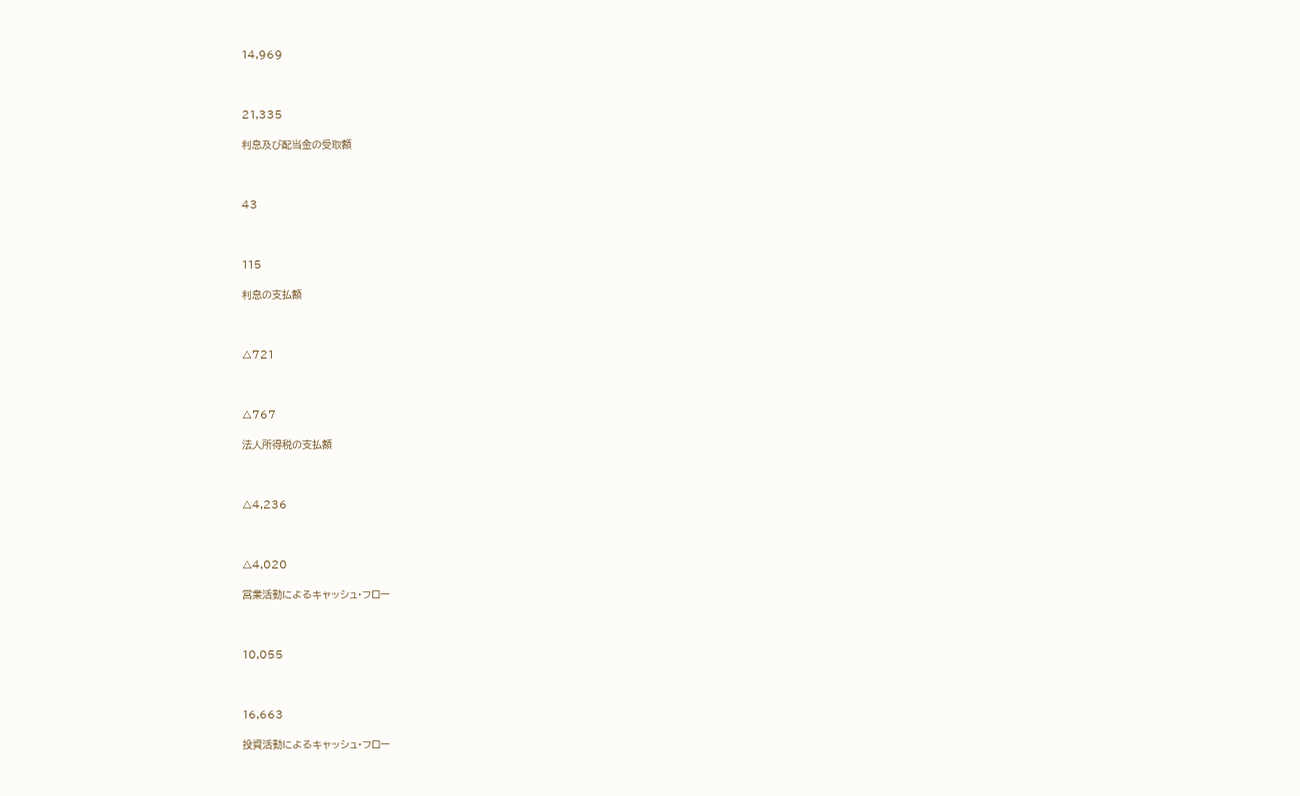14,969



21,335

利息及び配当金の受取額



43



115

利息の支払額



△721



△767

法人所得税の支払額



△4,236



△4,020

営業活動によるキャッシュ・フロー



10,055



16,663

投資活動によるキャッシュ・フロー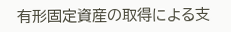有形固定資産の取得による支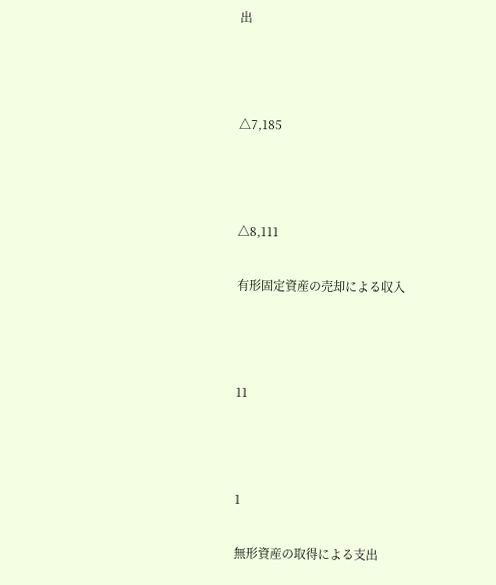出



△7,185



△8,111

有形固定資産の売却による収入



11



1

無形資産の取得による支出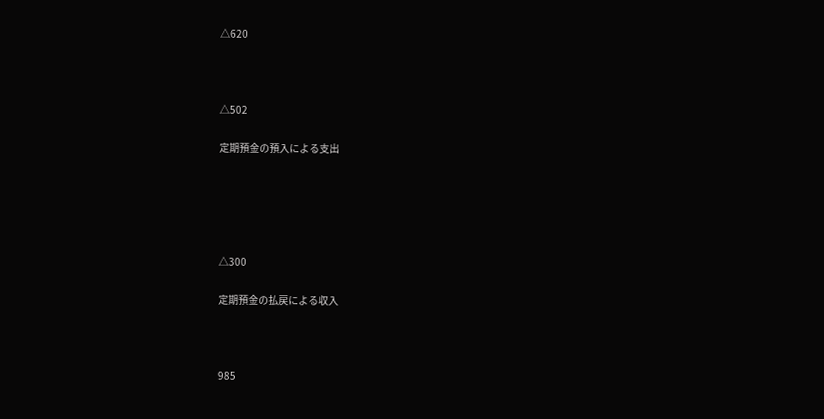△620



△502

定期預金の預入による支出





△300

定期預金の払戻による収入



985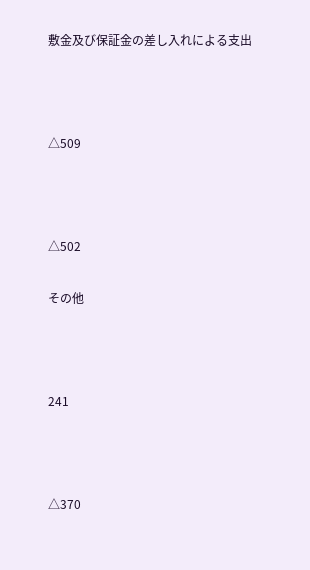敷金及び保証金の差し入れによる支出



△509



△502

その他



241



△370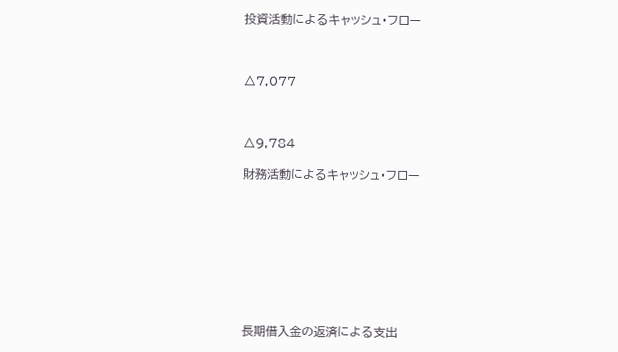投資活動によるキャッシュ・フロー



△7,077



△9,784

財務活動によるキャッシュ・フロー









長期借入金の返済による支出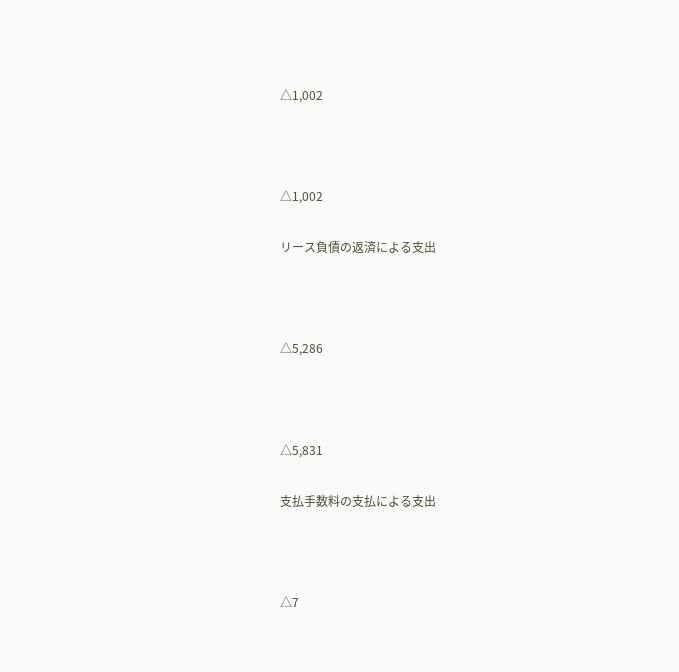△1,002



△1,002

リース負債の返済による支出



△5,286



△5,831

支払手数料の支払による支出



△7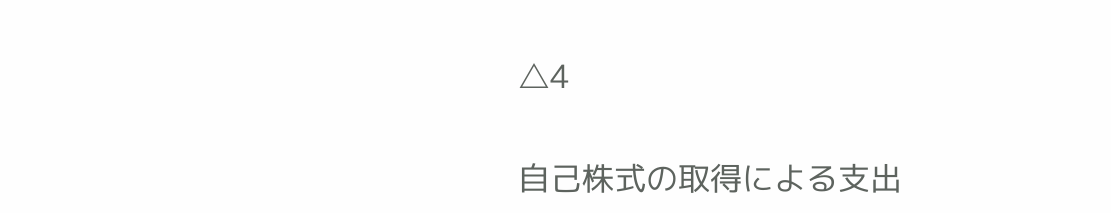△4

自己株式の取得による支出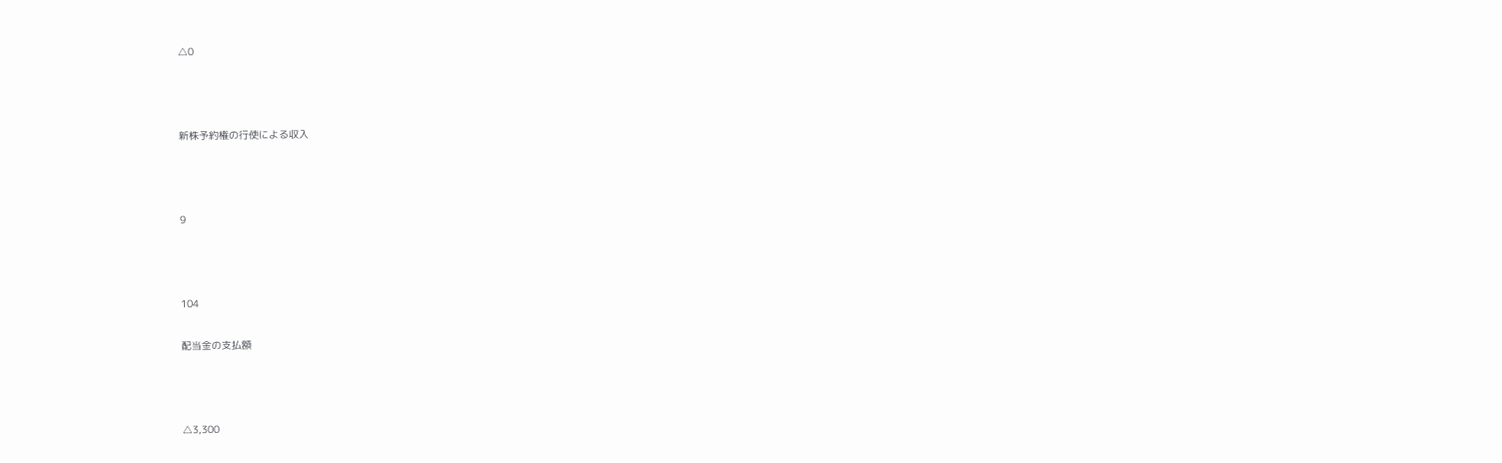△0



新株予約権の行使による収入



9



104

配当金の支払額



△3,300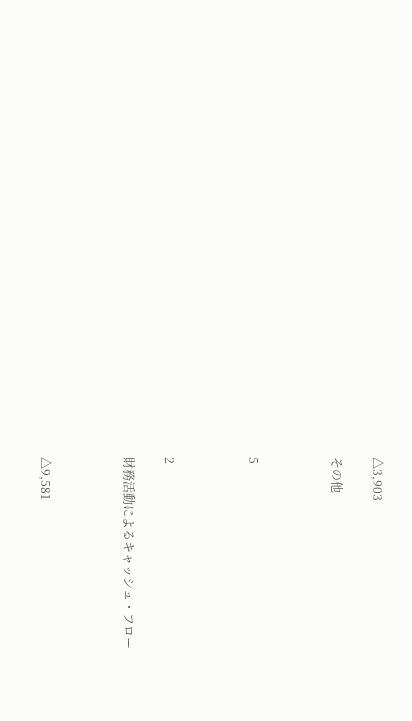△3,903

その他



5



2

財務活動によるキャッシュ・フロー



△9,581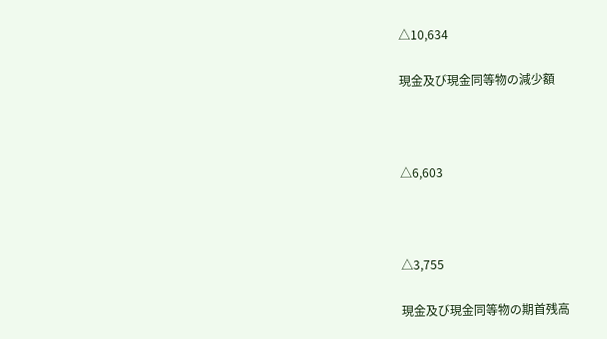△10,634

現金及び現金同等物の減少額



△6,603



△3,755

現金及び現金同等物の期首残高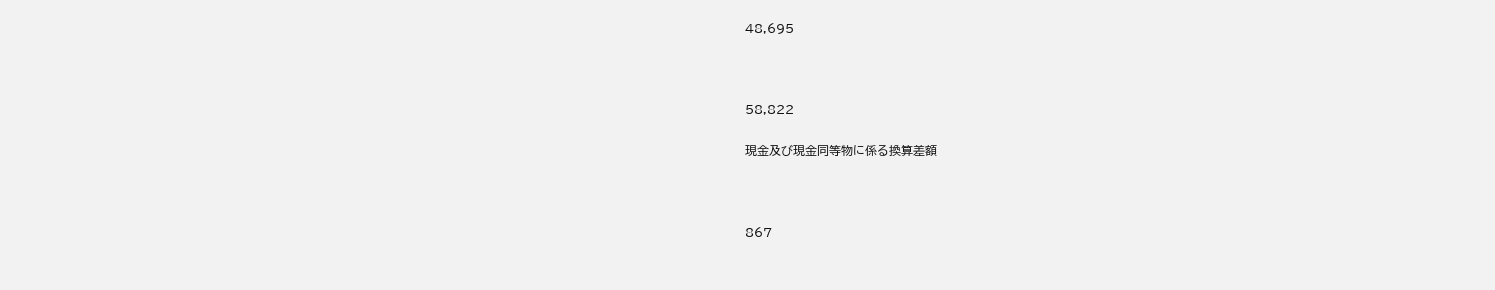48,695



58,822

現金及び現金同等物に係る換算差額



867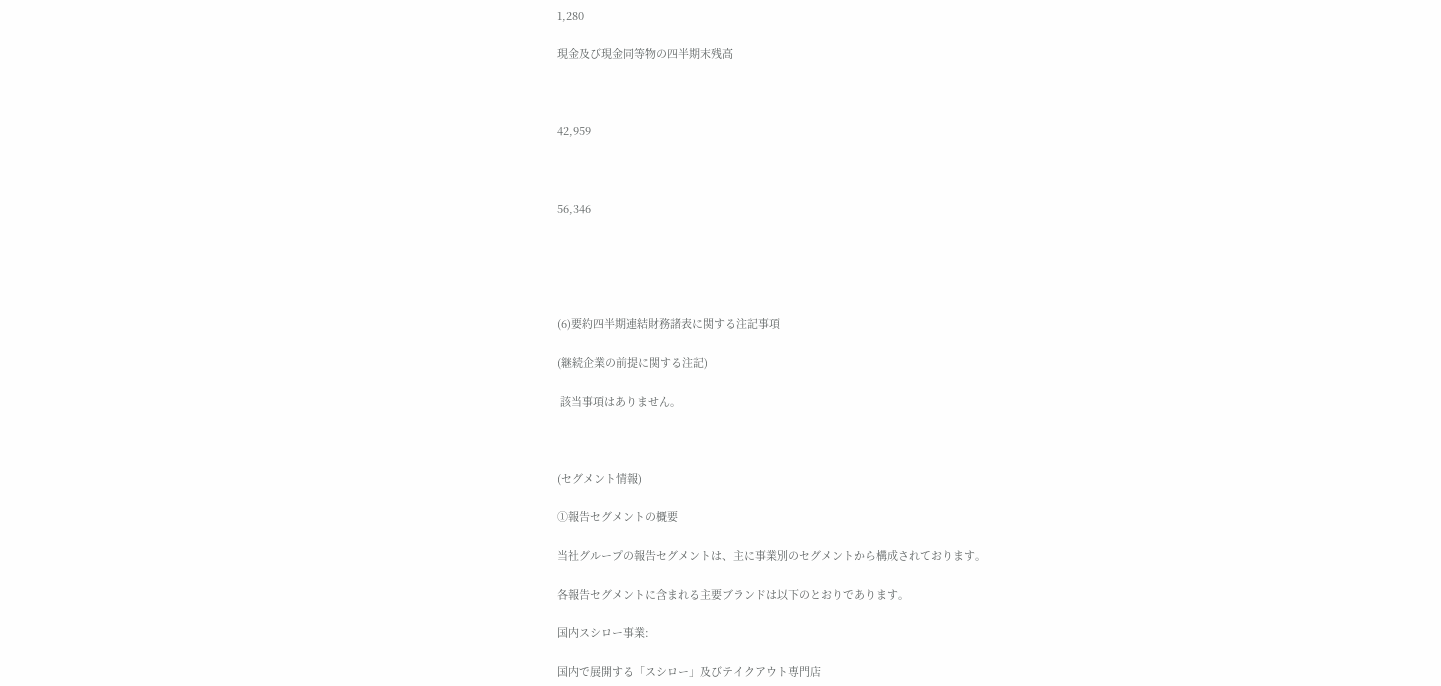1,280

現金及び現金同等物の四半期末残高



42,959



56,346





(6)要約四半期連結財務諸表に関する注記事項

(継続企業の前提に関する注記)

 該当事項はありません。



(セグメント情報)

①報告セグメントの概要

当社グループの報告セグメントは、主に事業別のセグメントから構成されております。

各報告セグメントに含まれる主要ブランドは以下のとおりであります。

国内スシロー事業:

国内で展開する「スシロー」及びテイクアウト専門店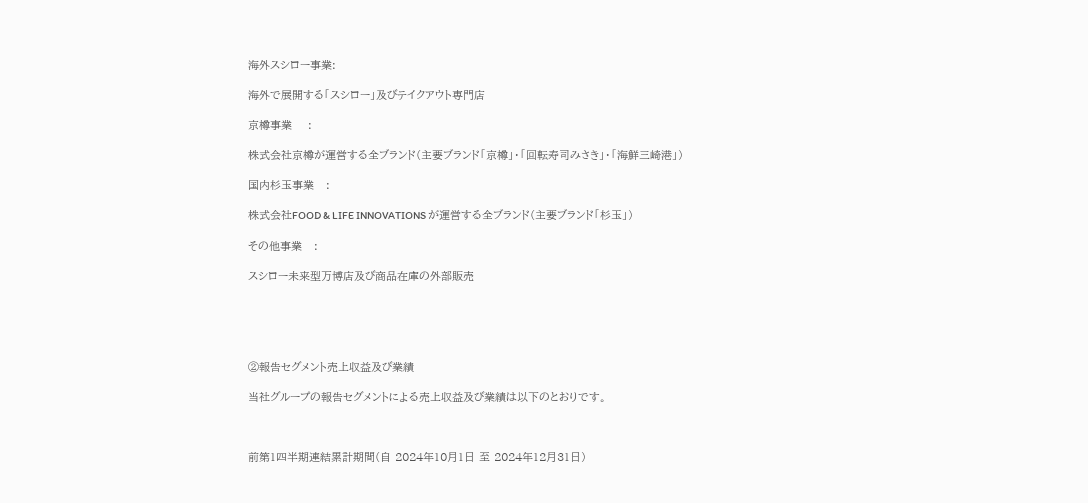海外スシロー事業:

海外で展開する「スシロー」及びテイクアウト専門店

京樽事業    :

株式会社京樽が運営する全ブランド(主要ブランド「京樽」・「回転寿司みさき」・「海鮮三崎港」)

国内杉玉事業   :

株式会社FOOD & LIFE INNOVATIONS が運営する全ブランド(主要ブランド「杉玉」)

その他事業   :

スシロー未来型万博店及び商品在庫の外部販売





②報告セグメント売上収益及び業績

当社グループの報告セグメントによる売上収益及び業績は以下のとおりです。



前第1四半期連結累計期間(自 2024年10月1日 至 2024年12月31日)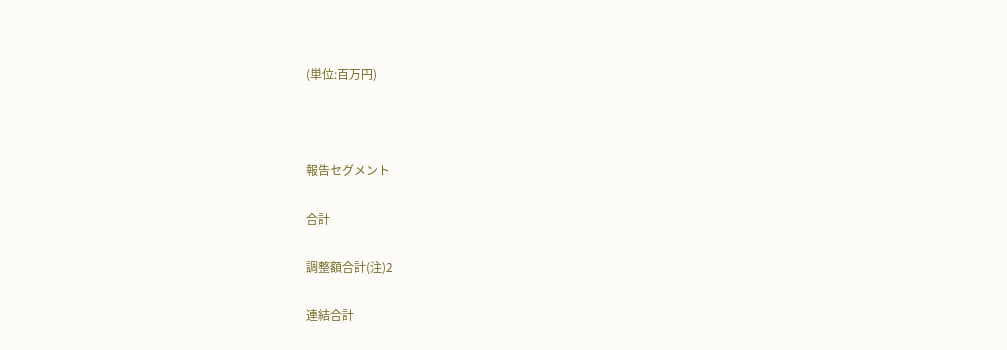(単位:百万円)



報告セグメント

合計

調整額合計(注)2

連結合計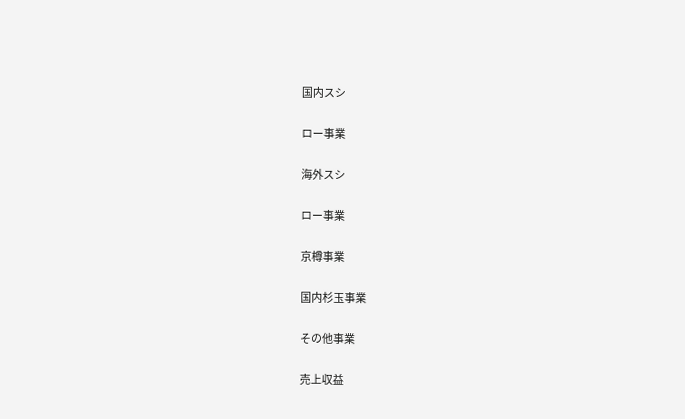国内スシ

ロー事業

海外スシ

ロー事業

京樽事業

国内杉玉事業

その他事業

売上収益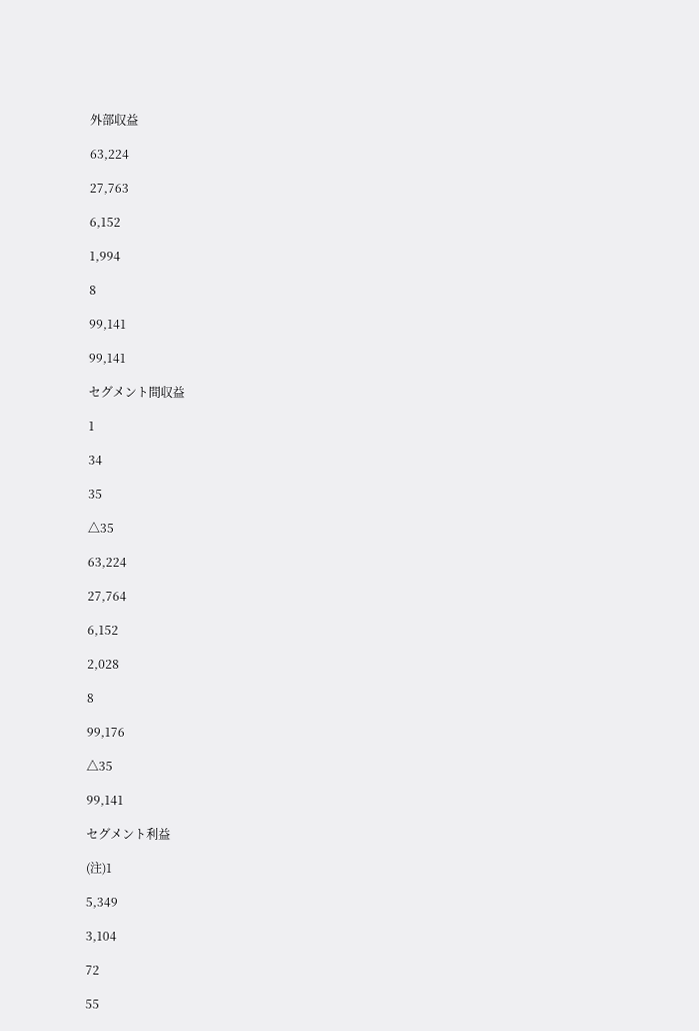外部収益

63,224

27,763

6,152

1,994

8

99,141

99,141

セグメント間収益

1

34

35

△35

63,224

27,764

6,152

2,028

8

99,176

△35

99,141

セグメント利益

(注)1

5,349

3,104

72

55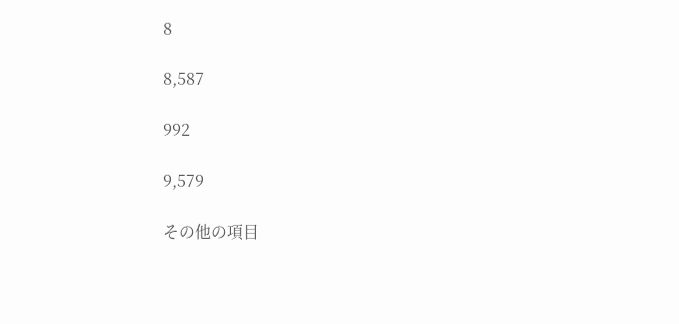8

8,587

992

9,579

その他の項目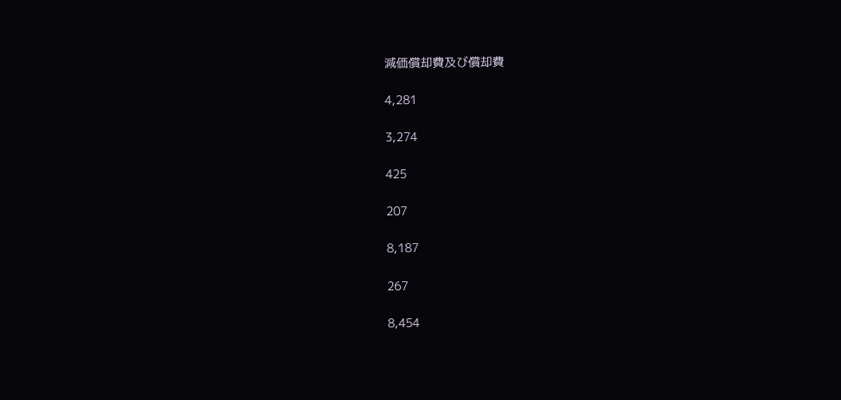減価償却費及び償却費

4,281

3,274

425

207

8,187

267

8,454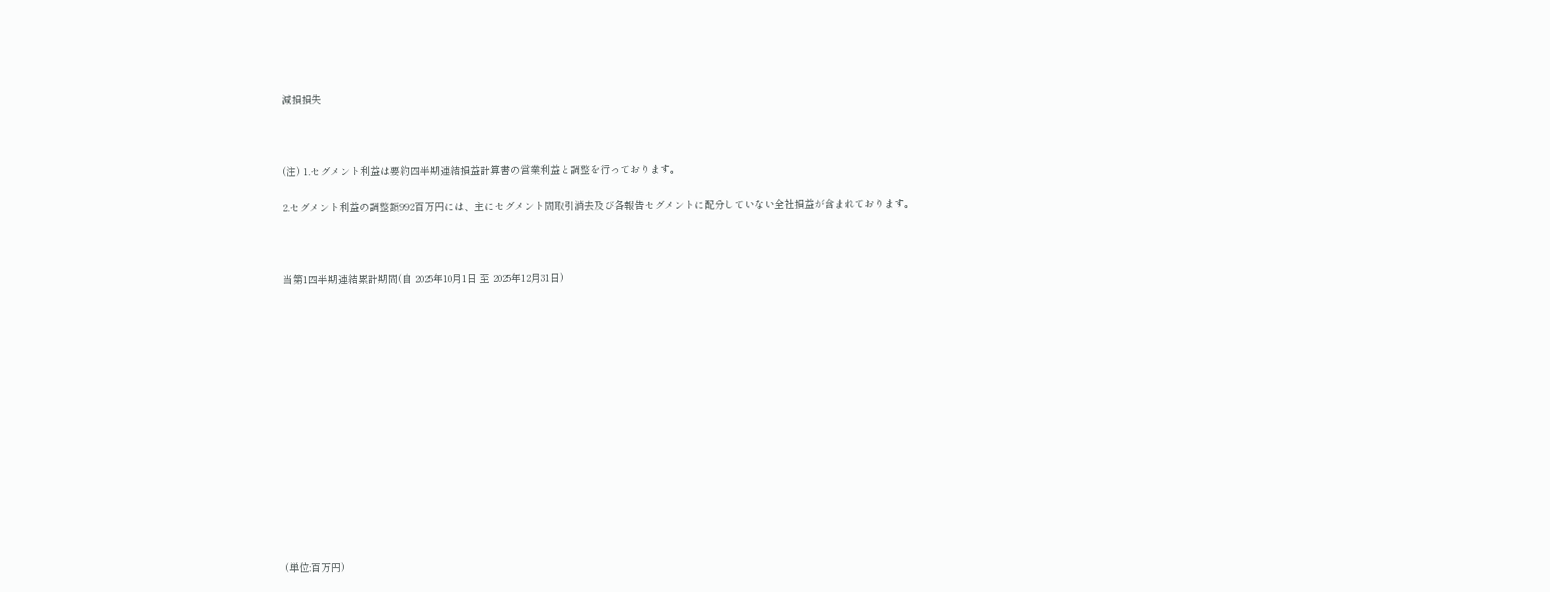減損損失



(注) 1.セグメント利益は要約四半期連結損益計算書の営業利益と調整を行っております。

2.セグメント利益の調整額992百万円には、主にセグメント間取引消去及び各報告セグメントに配分していない全社損益が含まれております。



当第1四半期連結累計期間(自 2025年10月1日 至 2025年12月31日)















(単位:百万円)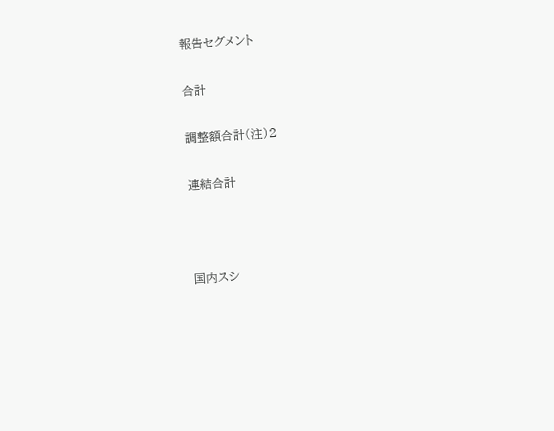報告セグメント

合計

調整額合計(注)2

連結合計



国内スシ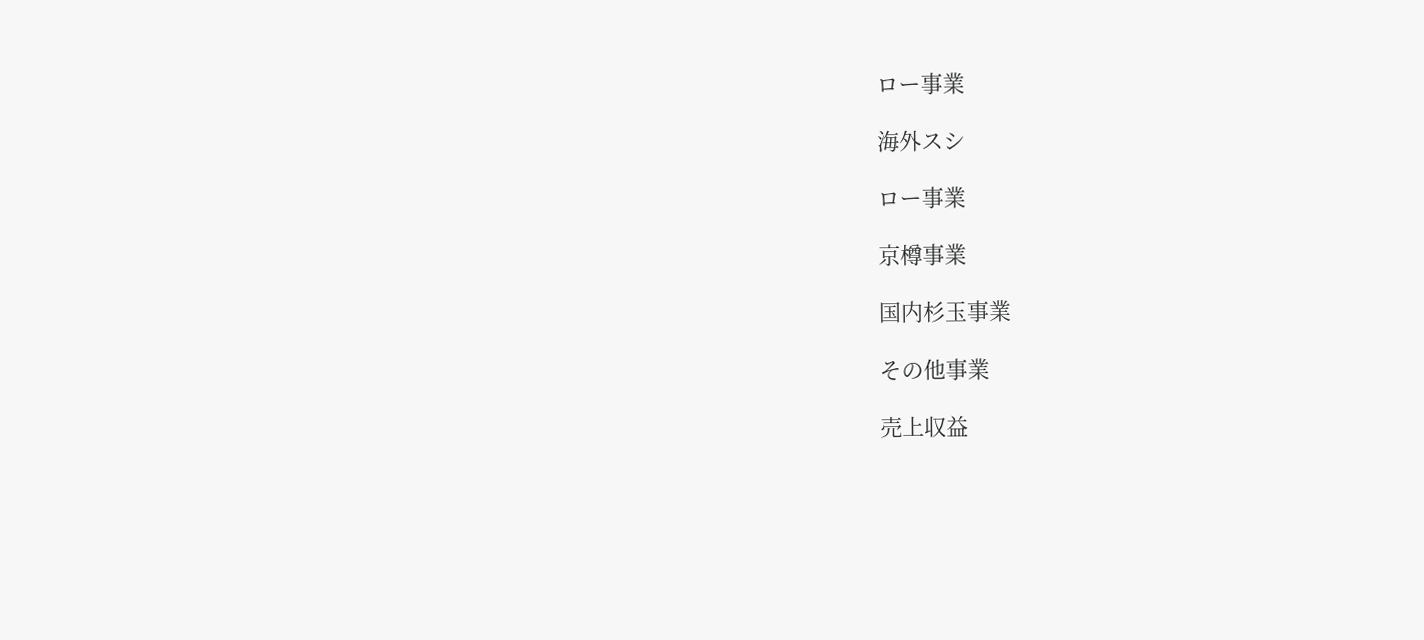ロー事業

海外スシ

ロー事業

京樽事業

国内杉玉事業

その他事業

売上収益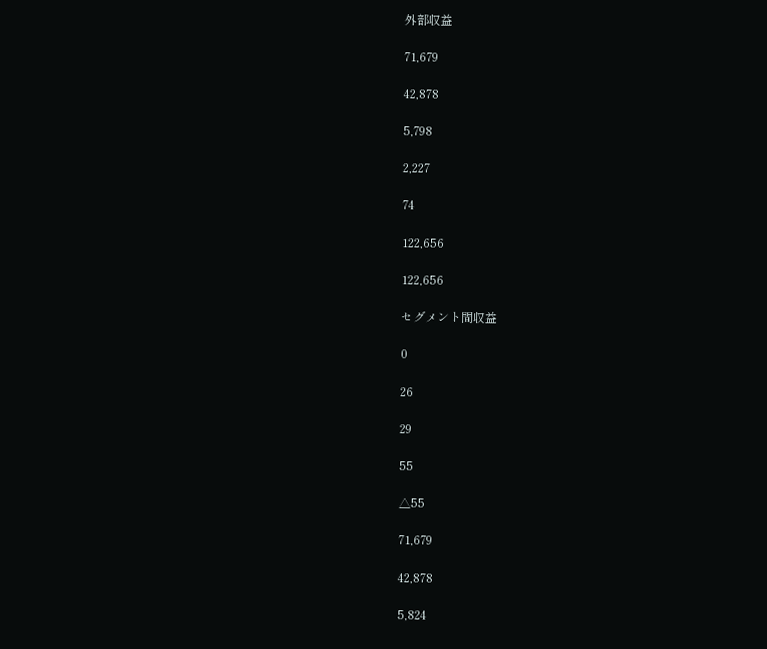外部収益

71,679

42,878

5,798

2,227

74

122,656

122,656

セグメント間収益

0

26

29

55

△55

71,679

42,878

5,824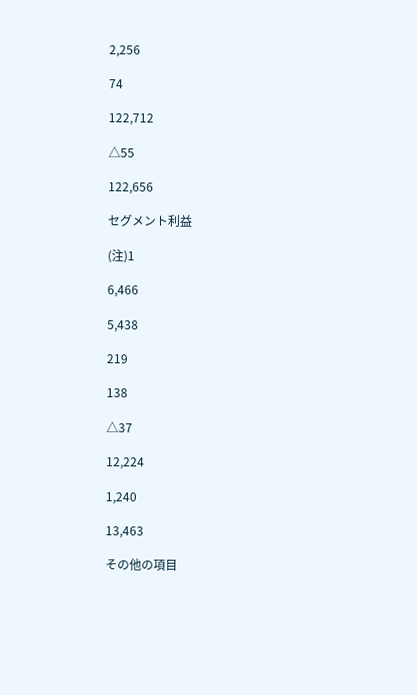2,256

74

122,712

△55

122,656

セグメント利益

(注)1

6,466

5,438

219

138

△37

12,224

1,240

13,463

その他の項目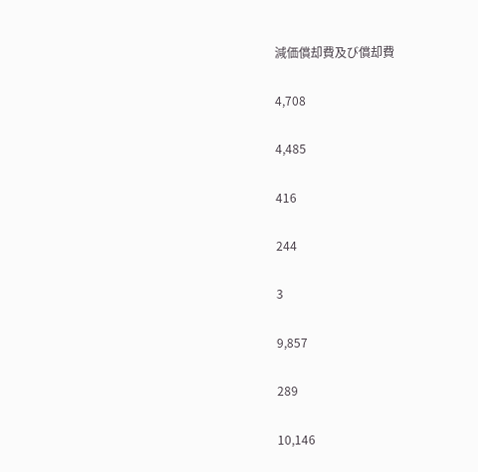減価償却費及び償却費

4,708

4,485

416

244

3

9,857

289

10,146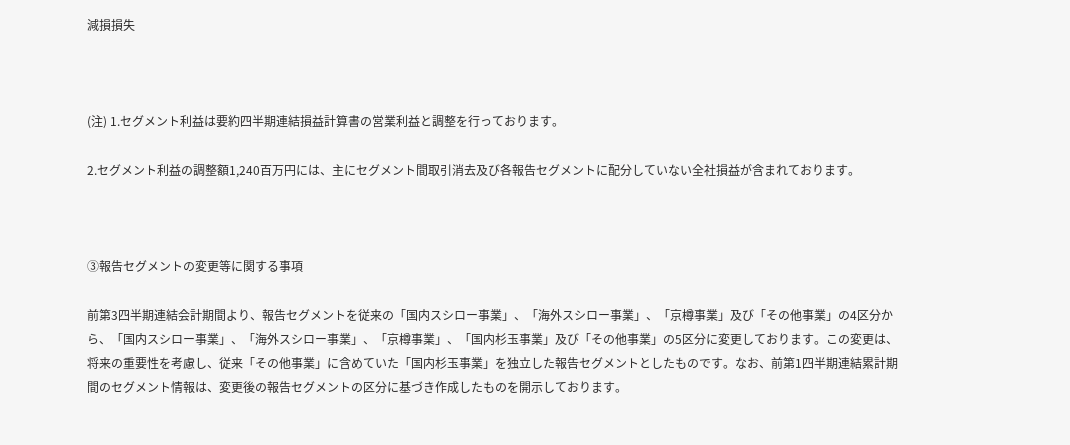減損損失



(注) 1.セグメント利益は要約四半期連結損益計算書の営業利益と調整を行っております。

2.セグメント利益の調整額1,240百万円には、主にセグメント間取引消去及び各報告セグメントに配分していない全社損益が含まれております。



③報告セグメントの変更等に関する事項

前第3四半期連結会計期間より、報告セグメントを従来の「国内スシロー事業」、「海外スシロー事業」、「京樽事業」及び「その他事業」の4区分から、「国内スシロー事業」、「海外スシロー事業」、「京樽事業」、「国内杉玉事業」及び「その他事業」の5区分に変更しております。この変更は、将来の重要性を考慮し、従来「その他事業」に含めていた「国内杉玉事業」を独立した報告セグメントとしたものです。なお、前第1四半期連結累計期間のセグメント情報は、変更後の報告セグメントの区分に基づき作成したものを開示しております。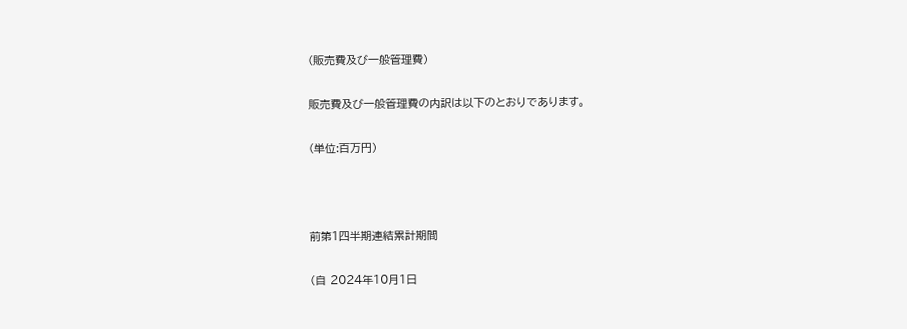(販売費及び一般管理費)

販売費及び一般管理費の内訳は以下のとおりであります。

(単位:百万円)



前第1四半期連結累計期間

(自 2024年10月1日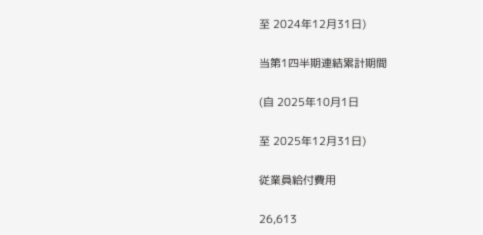至 2024年12月31日)

当第1四半期連結累計期間

(自 2025年10月1日

至 2025年12月31日)

従業員給付費用

26,613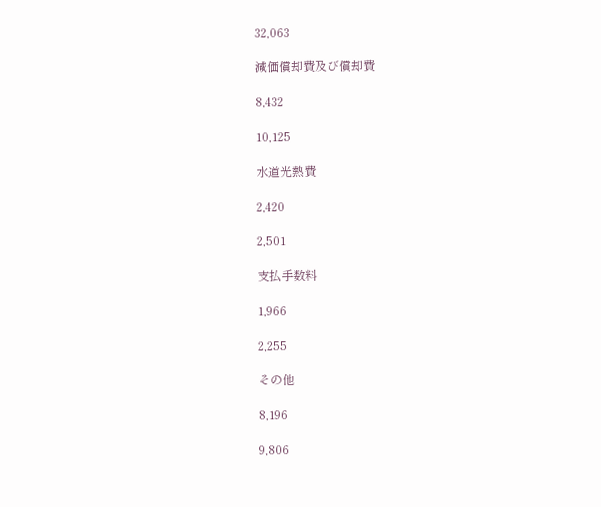32,063

減価償却費及び償却費

8,432

10,125

水道光熱費

2,420

2,501

支払手数料

1,966

2,255

その他

8,196

9,806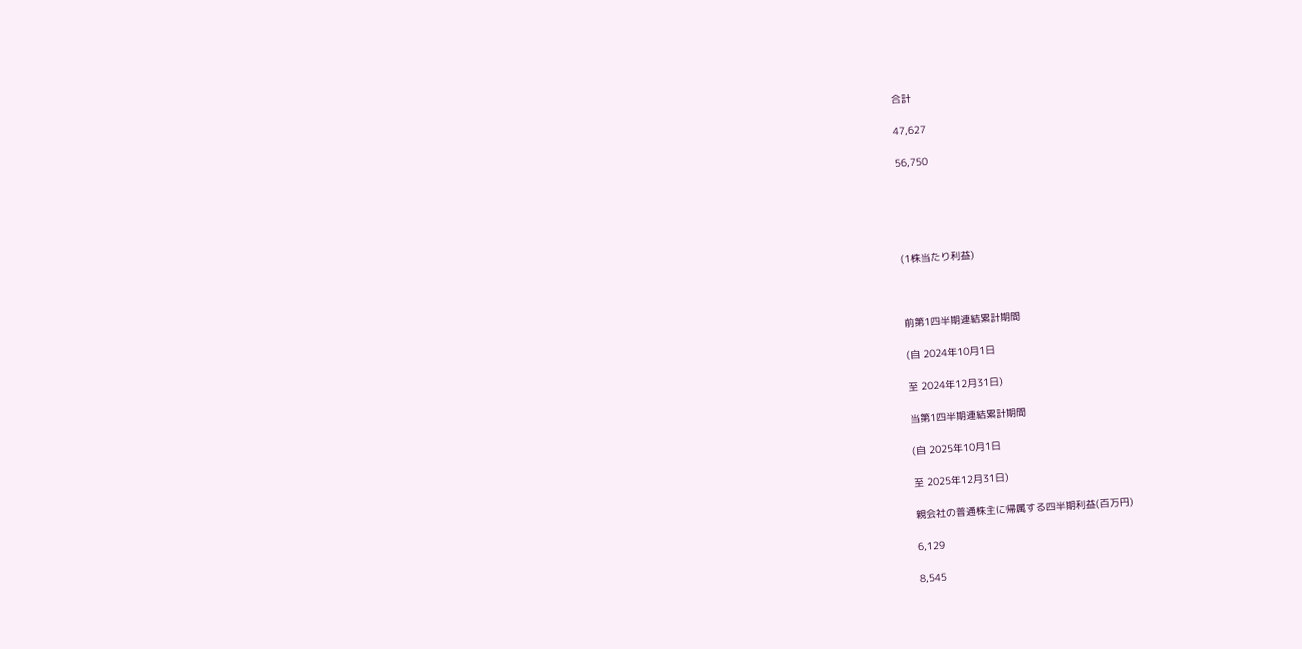合計

47,627

56,750





(1株当たり利益)



前第1四半期連結累計期間

(自 2024年10月1日

至 2024年12月31日)

当第1四半期連結累計期間

(自 2025年10月1日

至 2025年12月31日)

親会社の普通株主に帰属する四半期利益(百万円)

6,129

8,545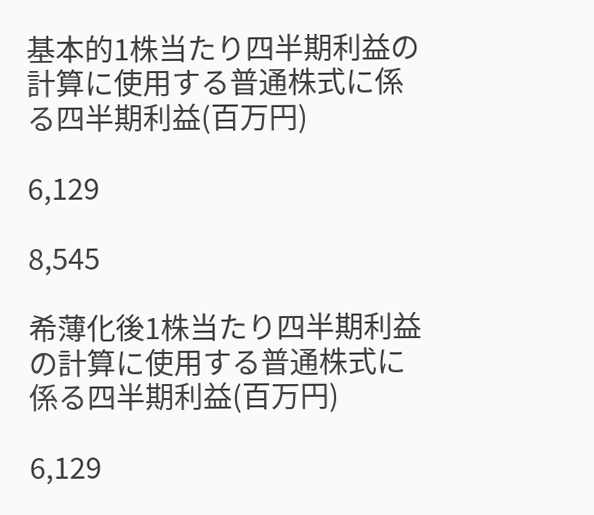基本的1株当たり四半期利益の計算に使用する普通株式に係る四半期利益(百万円)

6,129

8,545

希薄化後1株当たり四半期利益の計算に使用する普通株式に係る四半期利益(百万円)

6,129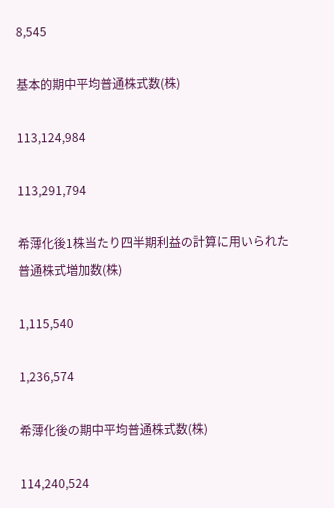8,545

基本的期中平均普通株式数(株)

113,124,984

113,291,794

希薄化後1株当たり四半期利益の計算に用いられた普通株式増加数(株)

1,115,540

1,236,574

希薄化後の期中平均普通株式数(株)

114,240,524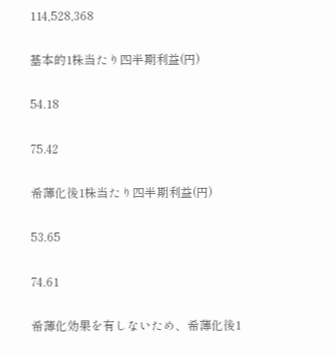114,528,368

基本的1株当たり四半期利益(円)

54.18

75.42

希薄化後1株当たり四半期利益(円)

53.65

74.61

希薄化効果を有しないため、希薄化後1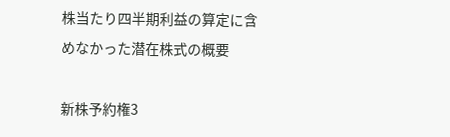株当たり四半期利益の算定に含めなかった潜在株式の概要

新株予約権3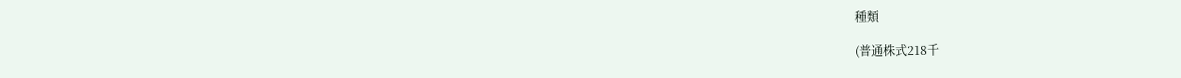種類

(普通株式218千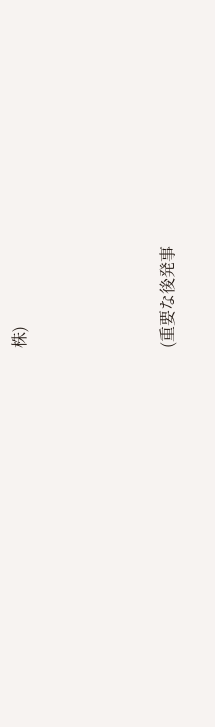株)





(重要な後発事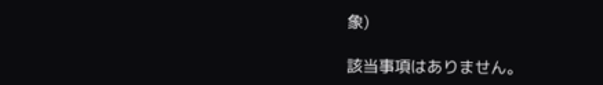象)

該当事項はありません。